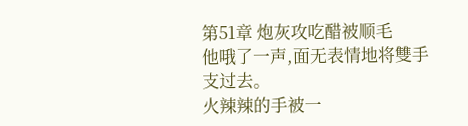第51章 炮灰攻吃醋被顺毛
他哦了一声,面无表情地将雙手支过去。
火辣辣的手被一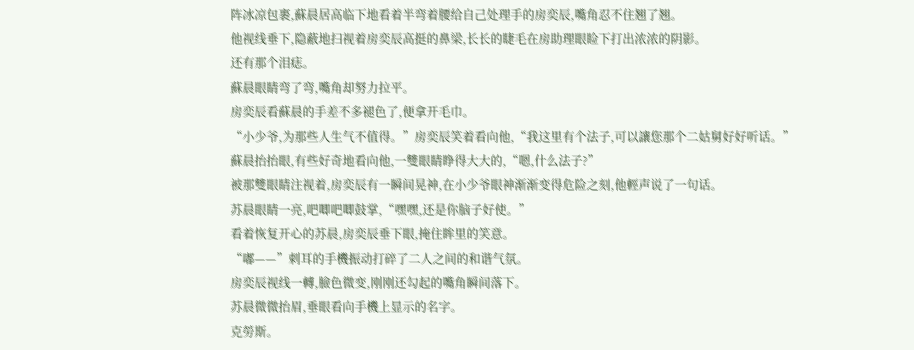阵冰凉包裹,蘇晨居高临下地看着半弯着腰给自己处理手的房奕辰,嘴角忍不住翘了翘。
他视线垂下,隐蔽地扫视着房奕辰高挺的鼻梁,长长的睫毛在房助理眼睑下打出浓浓的阴影。
还有那个泪痣。
蘇晨眼睛弯了弯,嘴角却努力拉平。
房奕辰看蘇晨的手差不多褪色了,便拿开毛巾。
“小少爷,为那些人生气不值得。”房奕辰笑着看向他,“我这里有个法子,可以讓您那个二姑舅好好听话。”
蘇晨抬抬眼,有些好奇地看向他,一雙眼睛睁得大大的,“嗯,什么法子?”
被那雙眼睛注视着,房奕辰有一瞬间晃神,在小少爷眼神渐渐变得危险之刻,他輕声说了一句话。
苏晨眼睛一亮,吧唧吧唧鼓掌,“嘿嘿,还是你脑子好使。”
看着恢复开心的苏晨,房奕辰垂下眼,掩住眸里的笑意。
“嘟——”刺耳的手機振动打碎了二人之间的和谐气氛。
房奕辰视线一轉,臉色微变,刚刚还勾起的嘴角瞬间落下。
苏晨微微抬眉,垂眼看向手機上显示的名字。
克勞斯。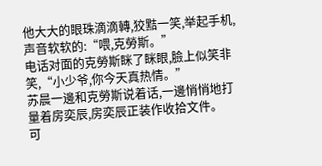他大大的眼珠滴滴轉,狡黠一笑,举起手机,声音软软的:“喂,克勞斯。”
电话对面的克勞斯眯了眯眼,臉上似笑非笑,“小少爷,你今天真热情。”
苏晨一邊和克勞斯说着话,一邊悄悄地打量着房奕辰,房奕辰正装作收拾文件。
可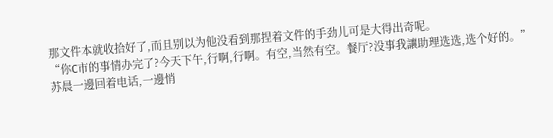那文件本就收拾好了,而且别以为他没看到那捏着文件的手劲儿可是大得出奇呢。
“你C市的事情办完了?今天下午,行啊,行啊。有空,当然有空。餐厅?没事我讓助理选选,选个好的。”
苏晨一邊回着电话,一邊悄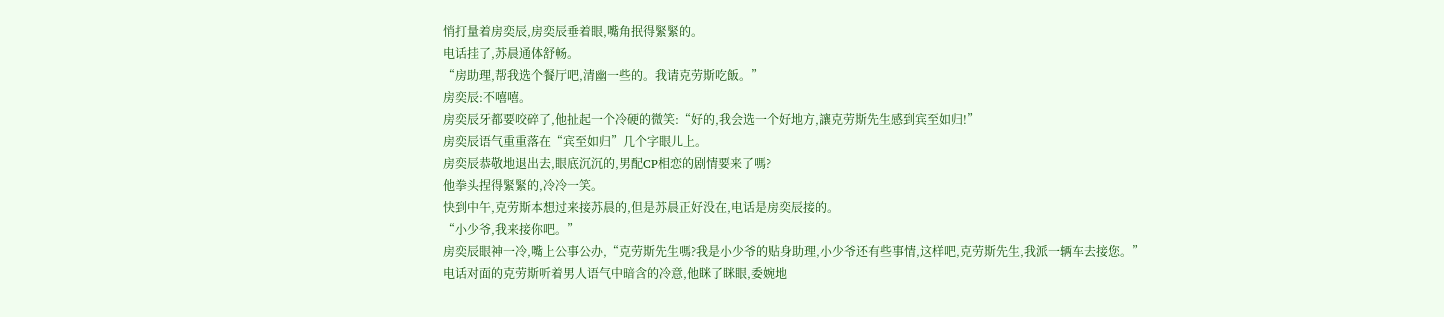悄打量着房奕辰,房奕辰垂着眼,嘴角抿得緊緊的。
电话挂了,苏晨通体舒畅。
“房助理,帮我选个餐厅吧,清幽一些的。我请克劳斯吃飯。”
房奕辰:不嘻嘻。
房奕辰牙都要咬碎了,他扯起一个冷硬的微笑:“好的,我会选一个好地方,讓克劳斯先生感到宾至如归!”
房奕辰语气重重落在“宾至如归”几个字眼儿上。
房奕辰恭敬地退出去,眼底沉沉的,男配CP相恋的剧情要来了嗎?
他拳头捏得緊緊的,冷冷一笑。
快到中午,克劳斯本想过来接苏晨的,但是苏晨正好没在,电话是房奕辰接的。
“小少爷,我来接你吧。”
房奕辰眼神一冷,嘴上公事公办,“克劳斯先生嗎?我是小少爷的贴身助理,小少爷还有些事情,这样吧,克劳斯先生,我派一辆车去接您。”
电话对面的克劳斯听着男人语气中暗含的冷意,他眯了眯眼,委婉地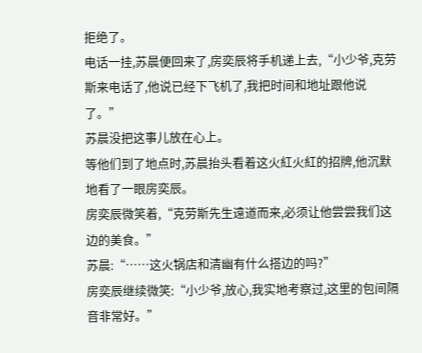拒绝了。
电话一挂,苏晨便回来了,房奕辰将手机递上去,“小少爷,克劳斯来电话了,他说已经下飞机了,我把时间和地址跟他说了。”
苏晨没把这事儿放在心上。
等他们到了地点时,苏晨抬头看着这火紅火紅的招牌,他沉默地看了一眼房奕辰。
房奕辰微笑着,“克劳斯先生遠道而来,必须让他尝尝我们这边的美食。”
苏晨:“……这火锅店和清幽有什么搭边的吗?”
房奕辰继续微笑:“小少爷,放心,我实地考察过,这里的包间隔音非常好。”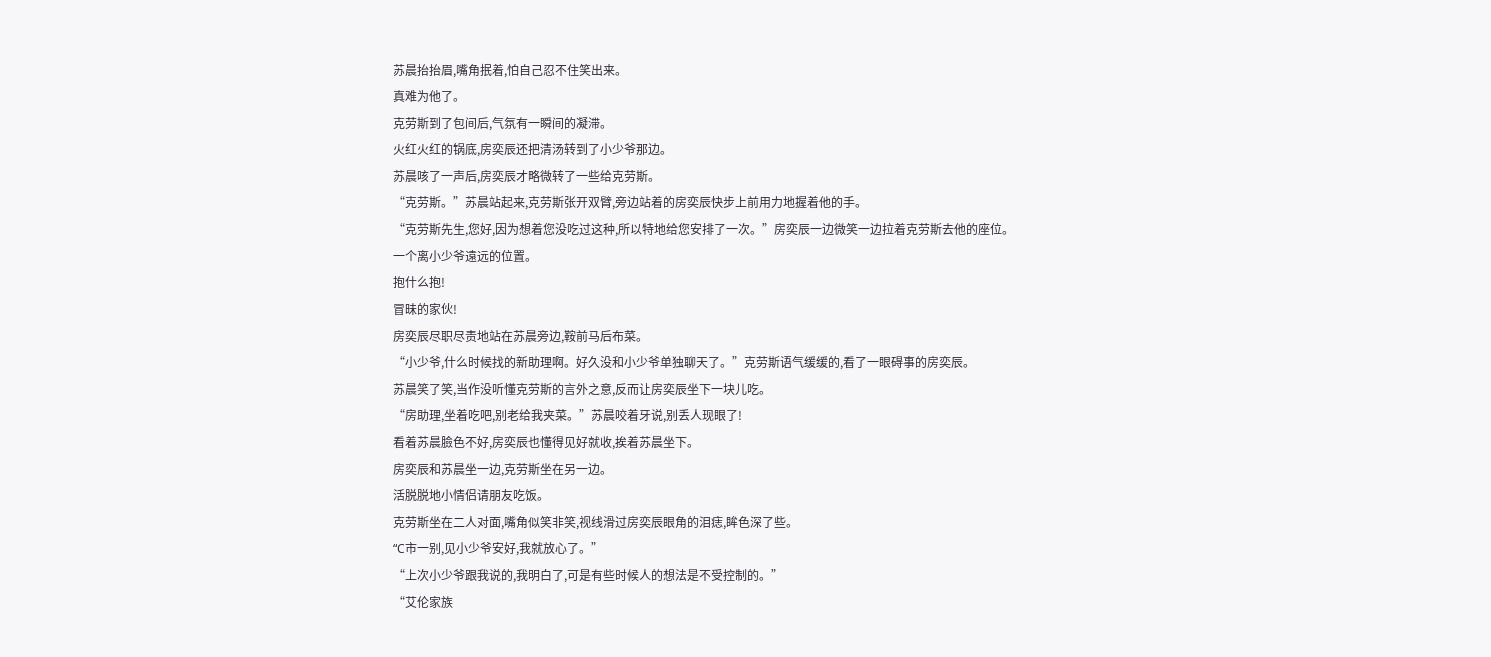苏晨抬抬眉,嘴角抿着,怕自己忍不住笑出来。
真难为他了。
克劳斯到了包间后,气氛有一瞬间的凝滞。
火红火红的锅底,房奕辰还把清汤转到了小少爷那边。
苏晨咳了一声后,房奕辰才略微转了一些给克劳斯。
“克劳斯。”苏晨站起来,克劳斯张开双臂,旁边站着的房奕辰快步上前用力地握着他的手。
“克劳斯先生,您好,因为想着您没吃过这种,所以特地给您安排了一次。”房奕辰一边微笑一边拉着克劳斯去他的座位。
一个离小少爷遠远的位置。
抱什么抱!
冒昧的家伙!
房奕辰尽职尽责地站在苏晨旁边,鞍前马后布菜。
“小少爷,什么时候找的新助理啊。好久没和小少爷单独聊天了。”克劳斯语气缓缓的,看了一眼碍事的房奕辰。
苏晨笑了笑,当作没听懂克劳斯的言外之意,反而让房奕辰坐下一块儿吃。
“房助理,坐着吃吧,别老给我夹菜。”苏晨咬着牙说,别丢人现眼了!
看着苏晨臉色不好,房奕辰也懂得见好就收,挨着苏晨坐下。
房奕辰和苏晨坐一边,克劳斯坐在另一边。
活脱脱地小情侣请朋友吃饭。
克劳斯坐在二人对面,嘴角似笑非笑,视线滑过房奕辰眼角的泪痣,眸色深了些。
“C市一别,见小少爷安好,我就放心了。”
“上次小少爷跟我说的,我明白了,可是有些时候人的想法是不受控制的。”
“艾伦家族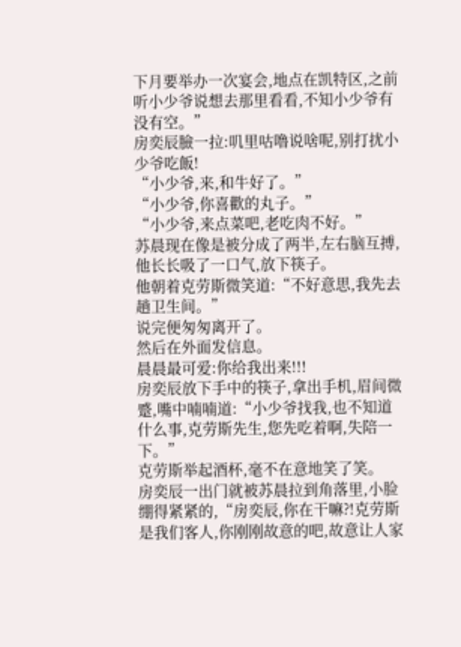下月要举办一次宴会,地点在凯特区,之前听小少爷说想去那里看看,不知小少爷有没有空。”
房奕辰臉一拉:叽里咕噜说啥呢,别打扰小少爷吃飯!
“小少爷,来,和牛好了。”
“小少爷,你喜歡的丸子。”
“小少爷,来点菜吧,老吃肉不好。”
苏晨现在像是被分成了两半,左右脑互搏,他长长吸了一口气,放下筷子。
他朝着克劳斯微笑道:“不好意思,我先去趟卫生间。”
说完便匆匆离开了。
然后在外面发信息。
晨晨最可爱:你给我出来!!!
房奕辰放下手中的筷子,拿出手机,眉间微蹙,嘴中喃喃道:“小少爷找我,也不知道什么事,克劳斯先生,您先吃着啊,失陪一下。”
克劳斯举起酒杯,毫不在意地笑了笑。
房奕辰一出门就被苏晨拉到角落里,小脸绷得紧紧的,“房奕辰,你在干嘛?!克劳斯是我们客人,你刚刚故意的吧,故意让人家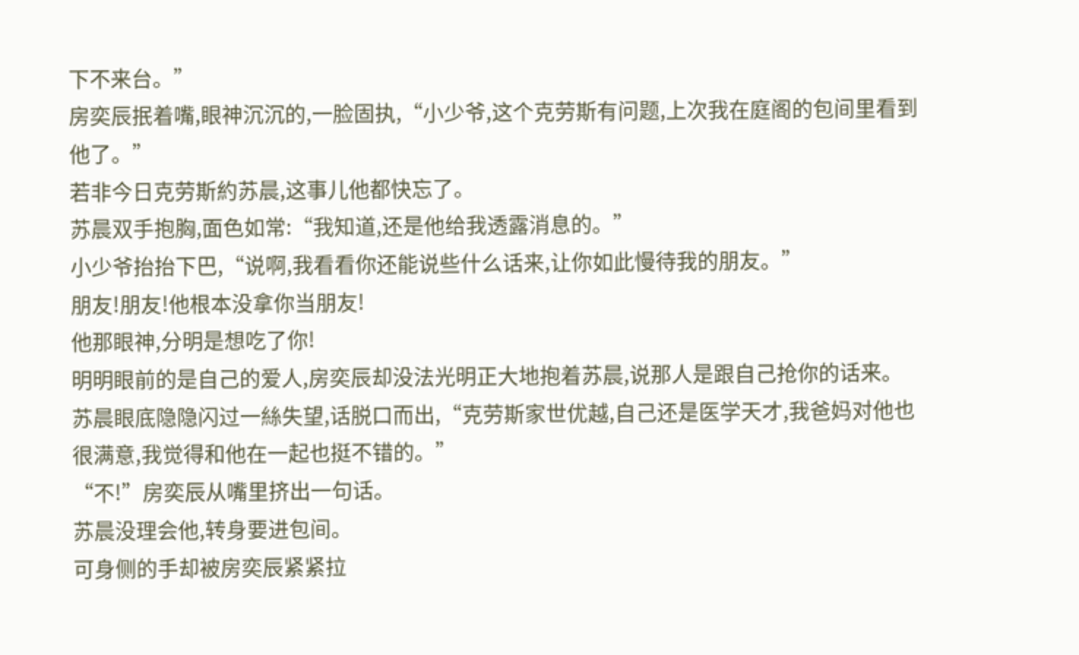下不来台。”
房奕辰抿着嘴,眼神沉沉的,一脸固执,“小少爷,这个克劳斯有问题,上次我在庭阁的包间里看到他了。”
若非今日克劳斯約苏晨,这事儿他都快忘了。
苏晨双手抱胸,面色如常:“我知道,还是他给我透露消息的。”
小少爷抬抬下巴,“说啊,我看看你还能说些什么话来,让你如此慢待我的朋友。”
朋友!朋友!他根本没拿你当朋友!
他那眼神,分明是想吃了你!
明明眼前的是自己的爱人,房奕辰却没法光明正大地抱着苏晨,说那人是跟自己抢你的话来。
苏晨眼底隐隐闪过一絲失望,话脱口而出,“克劳斯家世优越,自己还是医学天才,我爸妈对他也很满意,我觉得和他在一起也挺不错的。”
“不!”房奕辰从嘴里挤出一句话。
苏晨没理会他,转身要进包间。
可身侧的手却被房奕辰紧紧拉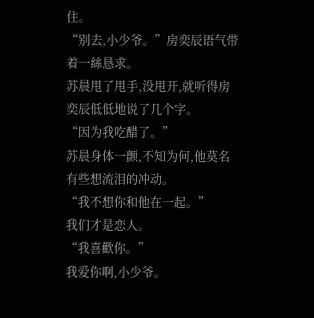住。
“别去,小少爷。”房奕辰语气带着一絲恳求。
苏晨甩了甩手,没甩开,就听得房奕辰低低地说了几个字。
“因为我吃醋了。”
苏晨身体一颤,不知为何,他莫名有些想流泪的冲动。
“我不想你和他在一起。”
我们才是恋人。
“我喜歡你。”
我爱你啊,小少爷。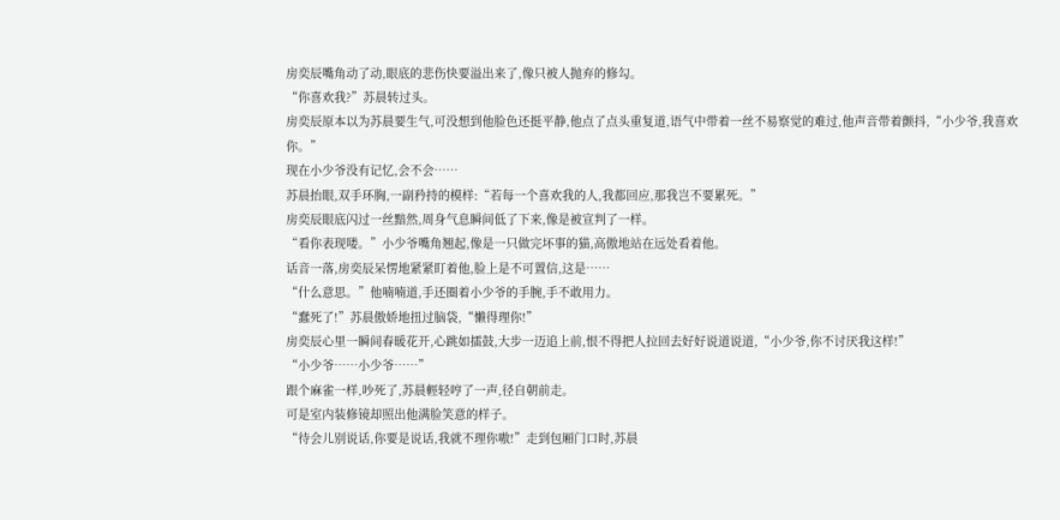房奕辰嘴角动了动,眼底的悲伤快要溢出来了,像只被人抛弃的修勾。
“你喜欢我?”苏晨转过头。
房奕辰原本以为苏晨要生气,可没想到他脸色还挺平静,他点了点头重复道,语气中带着一丝不易察觉的难过,他声音带着颤抖,“小少爷,我喜欢你。”
现在小少爷没有记忆,会不会……
苏晨抬眼,双手环胸,一副矜持的模样:“若每一个喜欢我的人,我都回应,那我岂不要累死。”
房奕辰眼底闪过一丝黯然,周身气息瞬间低了下来,像是被宣判了一样。
“看你表现喽。”小少爷嘴角翘起,像是一只做完坏事的猫,高傲地站在远处看着他。
话音一落,房奕辰呆愣地紧紧盯着他,脸上是不可置信,这是……
“什么意思。”他喃喃道,手还圈着小少爷的手腕,手不敢用力。
“蠢死了!”苏晨傲娇地扭过脑袋,“懒得理你!”
房奕辰心里一瞬间春暖花开,心跳如擂鼓,大步一迈追上前,恨不得把人拉回去好好说道说道,“小少爷,你不讨厌我这样!”
“小少爷……小少爷……”
跟个麻雀一样,吵死了,苏晨輕轻哼了一声,径自朝前走。
可是室内装修镜却照出他满脸笑意的样子。
“待会儿别说话,你要是说话,我就不理你嗷!”走到包厢门口时,苏晨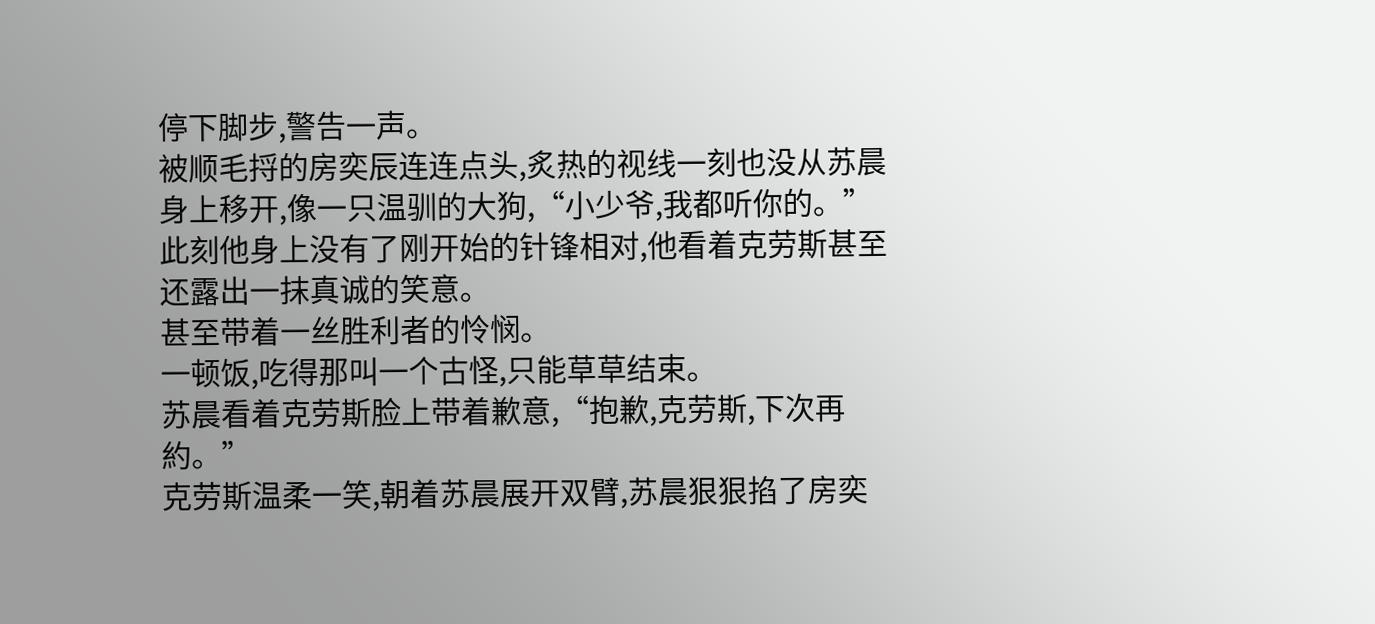停下脚步,警告一声。
被顺毛捋的房奕辰连连点头,炙热的视线一刻也没从苏晨身上移开,像一只温驯的大狗,“小少爷,我都听你的。”
此刻他身上没有了刚开始的针锋相对,他看着克劳斯甚至还露出一抹真诚的笑意。
甚至带着一丝胜利者的怜悯。
一顿饭,吃得那叫一个古怪,只能草草结束。
苏晨看着克劳斯脸上带着歉意,“抱歉,克劳斯,下次再約。”
克劳斯温柔一笑,朝着苏晨展开双臂,苏晨狠狠掐了房奕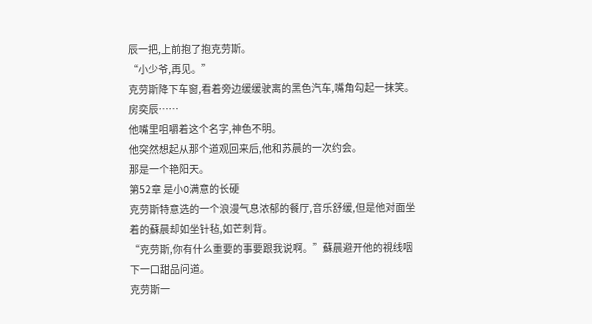辰一把,上前抱了抱克劳斯。
“小少爷,再见。”
克劳斯降下车窗,看着旁边缓缓驶离的黑色汽车,嘴角勾起一抹笑。
房奕辰……
他嘴里咀嚼着这个名字,神色不明。
他突然想起从那个道观回来后,他和苏晨的一次约会。
那是一个艳阳天。
第52章 是小O满意的长硬
克劳斯特意选的一个浪漫气息浓郁的餐厅,音乐舒缓,但是他对面坐着的蘇晨却如坐针毡,如芒刺背。
“克劳斯,你有什么重要的事要跟我说啊。”蘇晨避开他的視线咽下一口甜品问道。
克劳斯一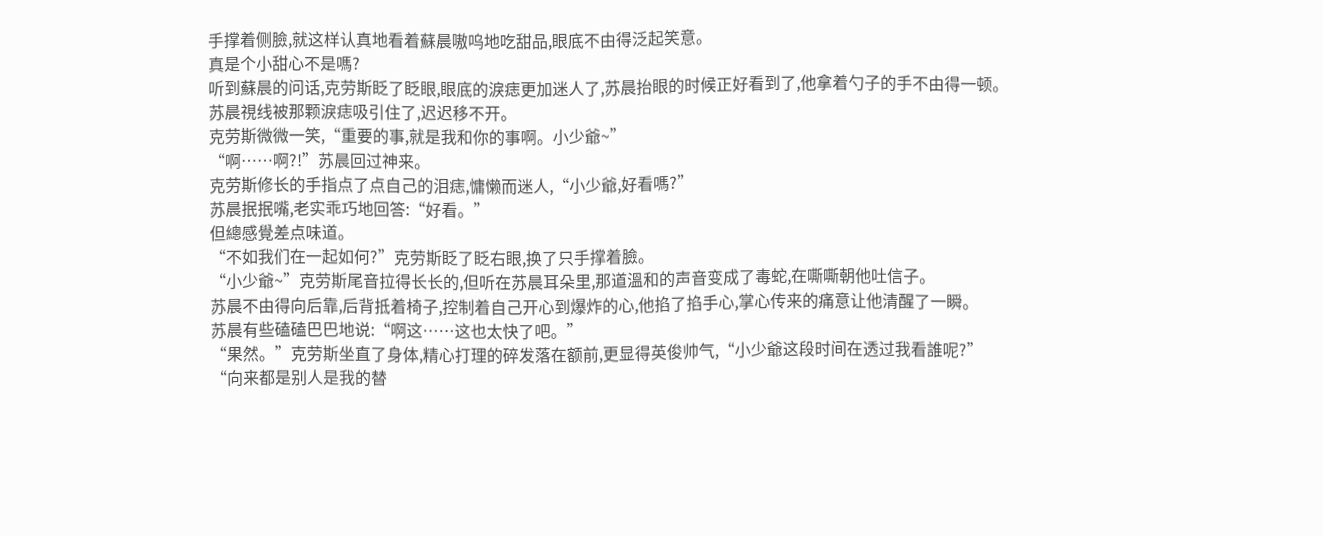手撑着侧臉,就这样认真地看着蘇晨嗷呜地吃甜品,眼底不由得泛起笑意。
真是个小甜心不是嗎?
听到蘇晨的问话,克劳斯眨了眨眼,眼底的淚痣更加迷人了,苏晨抬眼的时候正好看到了,他拿着勺子的手不由得一顿。
苏晨視线被那颗淚痣吸引住了,迟迟移不开。
克劳斯微微一笑,“重要的事,就是我和你的事啊。小少爺~”
“啊……啊?!”苏晨回过神来。
克劳斯修长的手指点了点自己的泪痣,慵懒而迷人,“小少爺,好看嗎?”
苏晨抿抿嘴,老实乖巧地回答:“好看。”
但總感覺差点味道。
“不如我们在一起如何?”克劳斯眨了眨右眼,换了只手撑着臉。
“小少爺~”克劳斯尾音拉得长长的,但听在苏晨耳朵里,那道溫和的声音变成了毒蛇,在嘶嘶朝他吐信子。
苏晨不由得向后靠,后背抵着椅子,控制着自己开心到爆炸的心,他掐了掐手心,掌心传来的痛意让他清醒了一瞬。
苏晨有些磕磕巴巴地说:“啊这……这也太快了吧。”
“果然。”克劳斯坐直了身体,精心打理的碎发落在额前,更显得英俊帅气,“小少爺这段时间在透过我看誰呢?”
“向来都是别人是我的替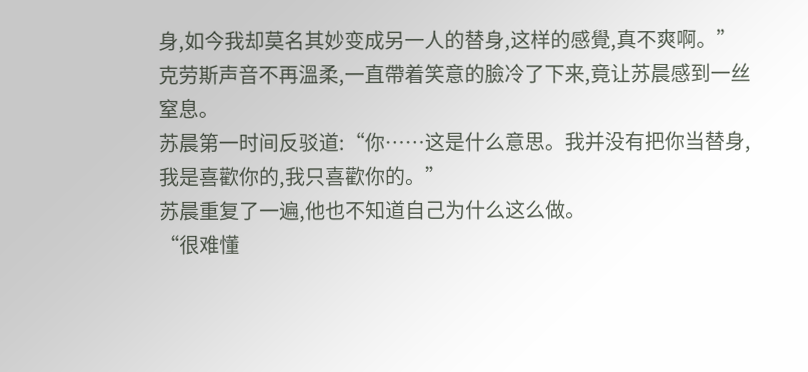身,如今我却莫名其妙变成另一人的替身,这样的感覺,真不爽啊。”
克劳斯声音不再溫柔,一直帶着笑意的臉冷了下来,竟让苏晨感到一丝窒息。
苏晨第一时间反驳道:“你……这是什么意思。我并没有把你当替身,我是喜歡你的,我只喜歡你的。”
苏晨重复了一遍,他也不知道自己为什么这么做。
“很难懂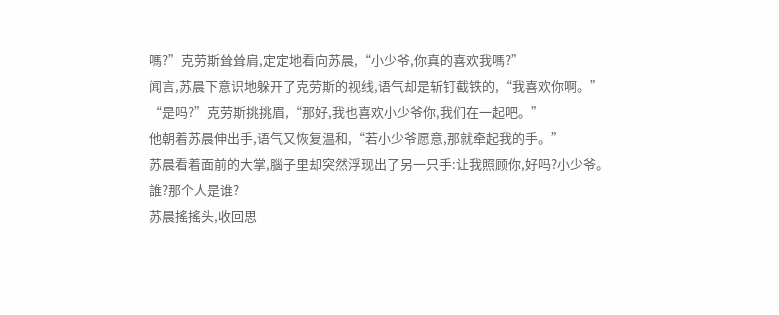嗎?”克劳斯耸耸肩,定定地看向苏晨,“小少爷,你真的喜欢我嗎?”
闻言,苏晨下意识地躲开了克劳斯的视线,语气却是斩钉截铁的,“我喜欢你啊。”
“是吗?”克劳斯挑挑眉,“那好,我也喜欢小少爷你,我们在一起吧。”
他朝着苏晨伸出手,语气又恢复温和,“若小少爷愿意,那就牵起我的手。”
苏晨看着面前的大掌,腦子里却突然浮现出了另一只手:让我照顾你,好吗?小少爷。
誰?那个人是谁?
苏晨搖搖头,收回思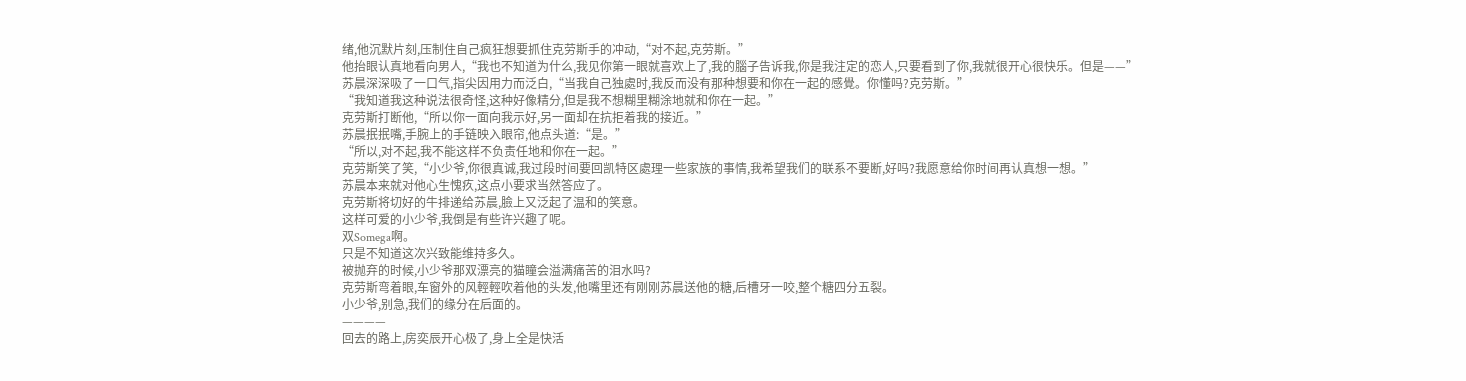绪,他沉默片刻,压制住自己疯狂想要抓住克劳斯手的冲动,“对不起,克劳斯。”
他抬眼认真地看向男人,“我也不知道为什么,我见你第一眼就喜欢上了,我的腦子告诉我,你是我注定的恋人,只要看到了你,我就很开心很快乐。但是——”
苏晨深深吸了一口气,指尖因用力而泛白,“当我自己独處时,我反而没有那种想要和你在一起的感覺。你懂吗?克劳斯。”
“我知道我这种说法很奇怪,这种好像精分,但是我不想糊里糊涂地就和你在一起。”
克劳斯打断他,“所以你一面向我示好,另一面却在抗拒着我的接近。”
苏晨抿抿嘴,手腕上的手链映入眼帘,他点头道:“是。”
“所以,对不起,我不能这样不负责任地和你在一起。”
克劳斯笑了笑,“小少爷,你很真诚,我过段时间要回凯特区處理一些家族的事情,我希望我们的联系不要断,好吗?我愿意给你时间再认真想一想。”
苏晨本来就对他心生愧疚,这点小要求当然答应了。
克劳斯将切好的牛排递给苏晨,臉上又泛起了温和的笑意。
这样可爱的小少爷,我倒是有些许兴趣了呢。
双Somega啊。
只是不知道这次兴致能维持多久。
被抛弃的时候,小少爷那双漂亮的猫瞳会溢满痛苦的泪水吗?
克劳斯弯着眼,车窗外的风輕輕吹着他的头发,他嘴里还有刚刚苏晨送他的糖,后槽牙一咬,整个糖四分五裂。
小少爷,别急,我们的缘分在后面的。
————
回去的路上,房奕辰开心极了,身上全是快活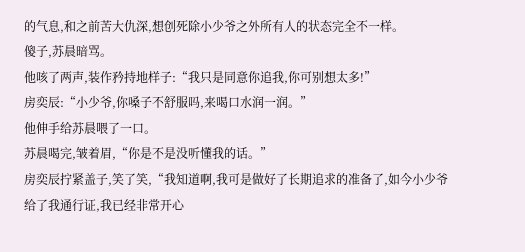的气息,和之前苦大仇深,想创死除小少爷之外所有人的状态完全不一样。
傻子,苏晨暗骂。
他咳了两声,装作矜持地样子:“我只是同意你追我,你可别想太多!”
房奕辰:“小少爷,你嗓子不舒服吗,来喝口水润一润。”
他伸手给苏晨喂了一口。
苏晨喝完,皱着眉,“你是不是没听懂我的话。”
房奕辰拧紧盖子,笑了笑,“我知道啊,我可是做好了长期追求的准备了,如今小少爷给了我通行证,我已经非常开心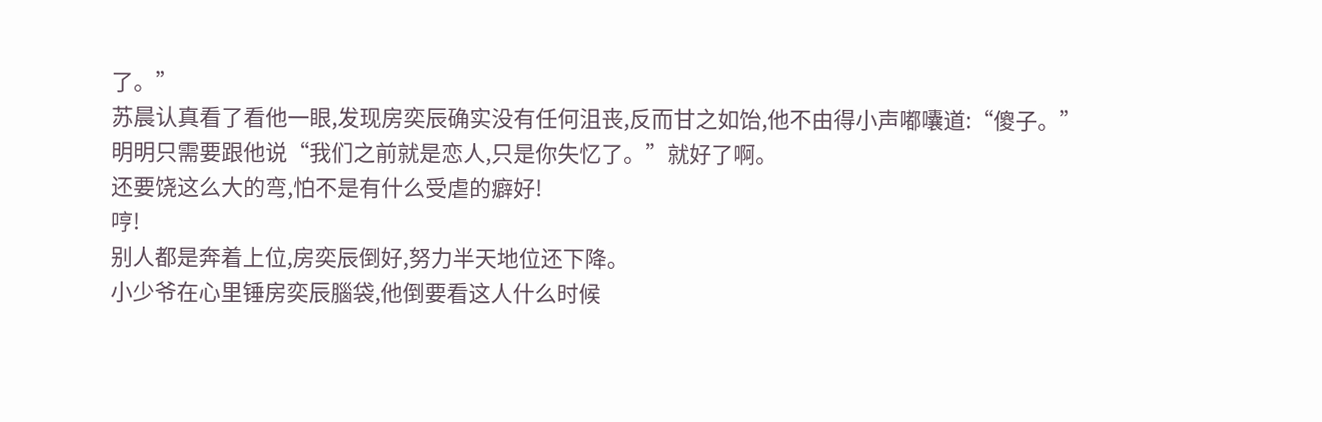了。”
苏晨认真看了看他一眼,发现房奕辰确实没有任何沮丧,反而甘之如饴,他不由得小声嘟囔道:“傻子。”
明明只需要跟他说“我们之前就是恋人,只是你失忆了。”就好了啊。
还要饶这么大的弯,怕不是有什么受虐的癖好!
哼!
别人都是奔着上位,房奕辰倒好,努力半天地位还下降。
小少爷在心里锤房奕辰腦袋,他倒要看这人什么时候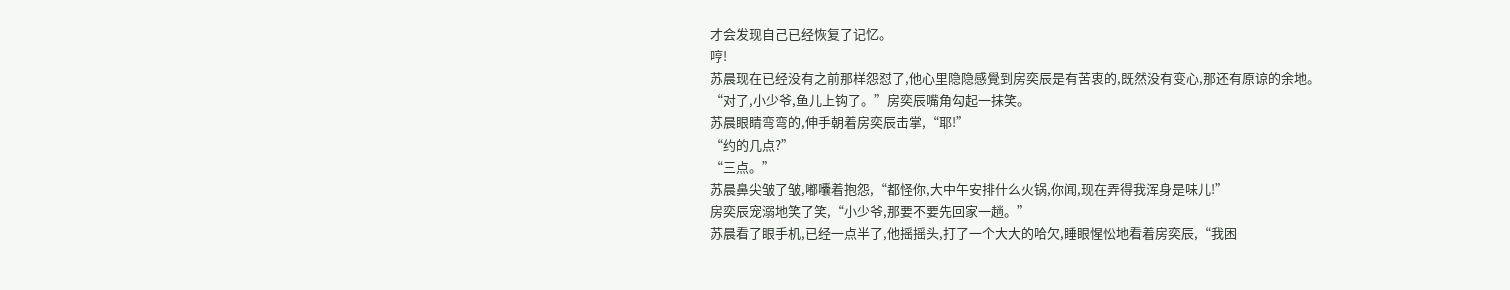才会发现自己已经恢复了记忆。
哼!
苏晨现在已经没有之前那样怨怼了,他心里隐隐感覺到房奕辰是有苦衷的,既然没有变心,那还有原谅的余地。
“对了,小少爷,鱼儿上钩了。”房奕辰嘴角勾起一抹笑。
苏晨眼睛弯弯的,伸手朝着房奕辰击掌,“耶!”
“约的几点?”
“三点。”
苏晨鼻尖皱了皱,嘟囔着抱怨,“都怪你,大中午安排什么火锅,你闻,现在弄得我浑身是味儿!”
房奕辰宠溺地笑了笑,“小少爷,那要不要先回家一趟。”
苏晨看了眼手机,已经一点半了,他摇摇头,打了一个大大的哈欠,睡眼惺忪地看着房奕辰,“我困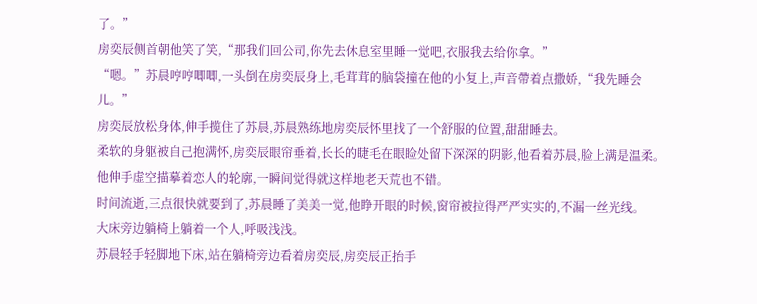了。”
房奕辰侧首朝他笑了笑,“那我们回公司,你先去休息室里睡一觉吧,衣服我去给你拿。”
“嗯。”苏晨哼哼唧唧,一头倒在房奕辰身上,毛茸茸的脑袋撞在他的小复上,声音帶着点撒娇,“我先睡会儿。”
房奕辰放松身体,伸手揽住了苏晨,苏晨熟练地房奕辰怀里找了一个舒服的位置,甜甜睡去。
柔软的身躯被自己抱满怀,房奕辰眼帘垂着,长长的睫毛在眼睑处留下深深的阴影,他看着苏晨,脸上满是温柔。
他伸手虚空描摹着恋人的轮廓,一瞬间觉得就这样地老天荒也不错。
时间流逝,三点很快就要到了,苏晨睡了美美一觉,他睁开眼的时候,窗帘被拉得严严实实的,不漏一丝光线。
大床旁边躺椅上躺着一个人,呼吸浅浅。
苏晨轻手轻脚地下床,站在躺椅旁边看着房奕辰,房奕辰正抬手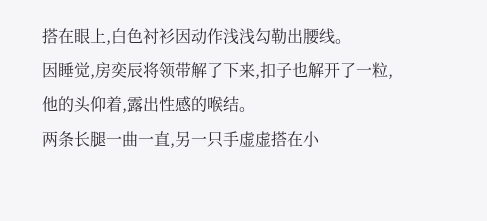搭在眼上,白色衬衫因动作浅浅勾勒出腰线。
因睡觉,房奕辰将领带解了下来,扣子也解开了一粒,他的头仰着,露出性感的喉结。
两条长腿一曲一直,另一只手虚虚搭在小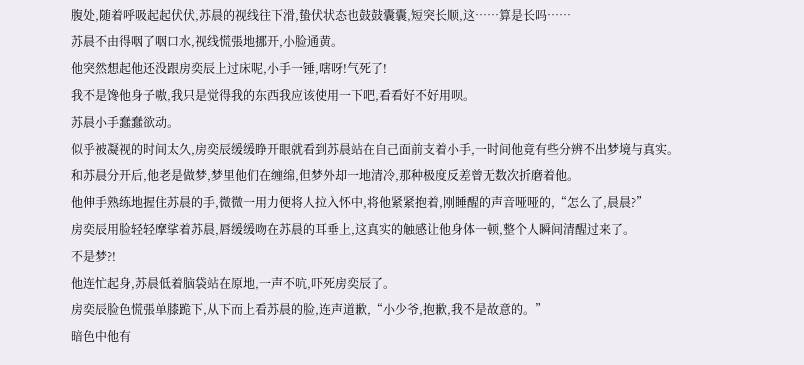腹处,随着呼吸起起伏伏,苏晨的视线往下滑,蛰伏状态也鼓鼓囊囊,短突长顺,这……算是长吗……
苏晨不由得咽了咽口水,视线慌張地挪开,小脸通黄。
他突然想起他还没跟房奕辰上过床呢,小手一锤,嗐呀!气死了!
我不是馋他身子嗷,我只是觉得我的东西我应该使用一下吧,看看好不好用呗。
苏晨小手蠢蠢欲动。
似乎被凝视的时间太久,房奕辰缓缓睁开眼就看到苏晨站在自己面前支着小手,一时间他竟有些分辨不出梦境与真实。
和苏晨分开后,他老是做梦,梦里他们在缠绵,但梦外却一地清冷,那种极度反差曾无数次折磨着他。
他伸手熟练地握住苏晨的手,微微一用力便将人拉入怀中,将他紧紧抱着,刚睡醒的声音哑哑的,“怎么了,晨晨?”
房奕辰用脸轻轻摩挲着苏晨,唇缓缓吻在苏晨的耳垂上,这真实的触感让他身体一顿,整个人瞬间清醒过来了。
不是梦?!
他连忙起身,苏晨低着脑袋站在原地,一声不吭,吓死房奕辰了。
房奕辰脸色慌張单膝跪下,从下而上看苏晨的脸,连声道歉,“小少爷,抱歉,我不是故意的。”
暗色中他有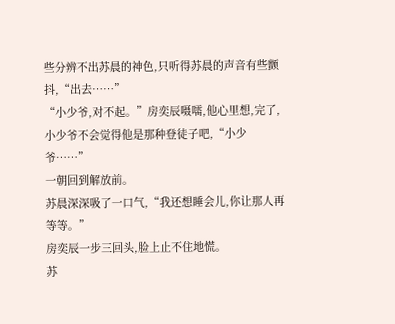些分辨不出苏晨的神色,只听得苏晨的声音有些颤抖,“出去……”
“小少爷,对不起。”房奕辰嗫嚅,他心里想,完了,小少爷不会觉得他是那种登徒子吧,“小少爷……”
一朝回到解放前。
苏晨深深吸了一口气,“我还想睡会儿,你让那人再等等。”
房奕辰一步三回头,脸上止不住地慌。
苏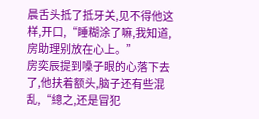晨舌头抵了抵牙关,见不得他这样,开口,“睡糊涂了嘛,我知道,房助理别放在心上。”
房奕辰提到嗓子眼的心落下去了,他扶着额头,脑子还有些混乱,“總之,还是冒犯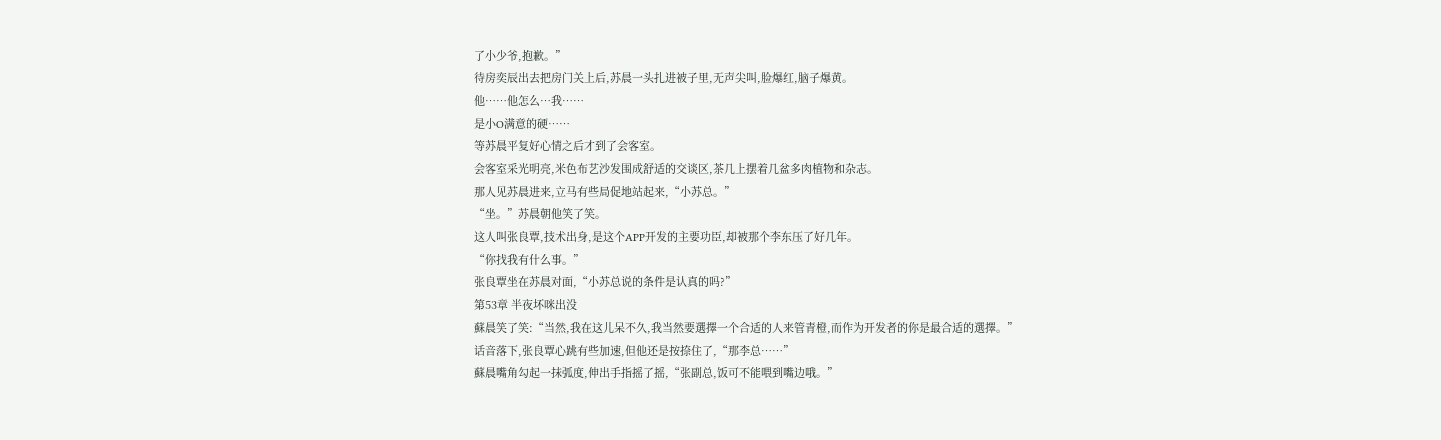了小少爷,抱歉。”
待房奕辰出去把房门关上后,苏晨一头扎进被子里,无声尖叫,脸爆红,脑子爆黄。
他……他怎么…我……
是小O满意的硬……
等苏晨平复好心情之后才到了会客室。
会客室采光明亮,米色布艺沙发围成舒适的交谈区,茶几上摆着几盆多肉植物和杂志。
那人见苏晨进来,立马有些局促地站起来,“小苏总。”
“坐。”苏晨朝他笑了笑。
这人叫张良覃,技术出身,是这个APP开发的主要功臣,却被那个李东压了好几年。
“你找我有什么事。”
张良覃坐在苏晨对面,“小苏总说的条件是认真的吗?”
第53章 半夜坏咪出没
蘇晨笑了笑:“当然,我在这儿呆不久,我当然要選擇一个合适的人来管青橙,而作为开发者的你是最合适的選擇。”
话音落下,张良覃心跳有些加速,但他还是按捺住了,“那李总……”
蘇晨嘴角勾起一抹弧度,伸出手指摇了摇,“张副总,饭可不能喂到嘴边哦。”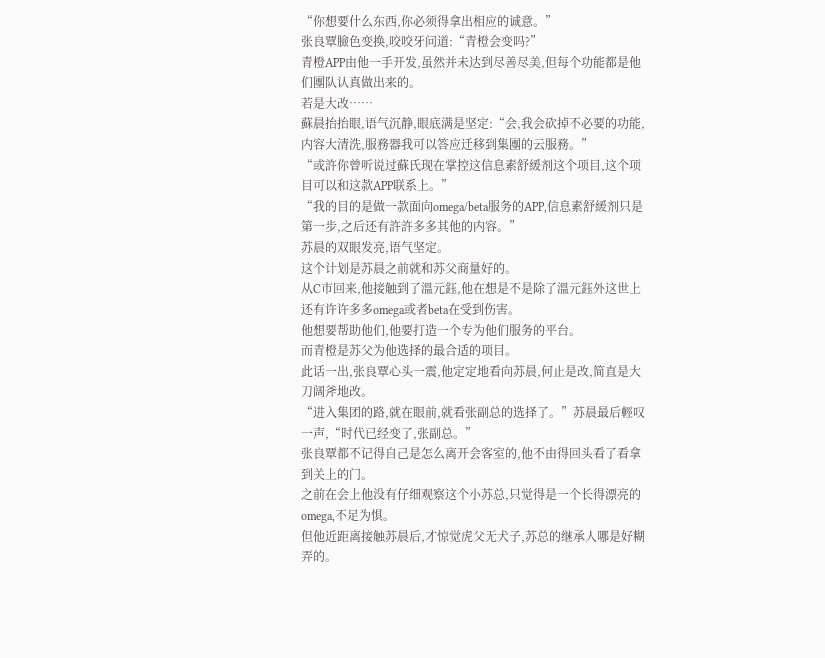“你想要什么东西,你必须得拿出相应的诚意。”
张良覃臉色变换,咬咬牙问道:“青橙会变吗?”
青橙APP由他一手开发,虽然并未达到尽善尽美,但每个功能都是他们團队认真做出来的。
若是大改……
蘇晨抬抬眼,语气沉静,眼底满是坚定:“会,我会砍掉不必要的功能,内容大清洗,服務器我可以答应迁移到集團的云服務。”
“或許你曾听说过蘇氏现在掌控这信息素舒緩剂这个项目,这个项目可以和这款APP联系上。”
“我的目的是做一款面向omega/beta服务的APP,信息素舒緩剂只是第一步,之后还有許許多多其他的内容。”
苏晨的双眼发亮,语气坚定。
这个计划是苏晨之前就和苏父商量好的。
从C市回来,他接触到了溫元鈺,他在想是不是除了溫元鈺外这世上还有许许多多omega或者beta在受到伤害。
他想要帮助他们,他要打造一个专为他们服务的平台。
而青橙是苏父为他选择的最合适的项目。
此话一出,张良覃心头一震,他定定地看向苏晨,何止是改,简直是大刀阔斧地改。
“进入集团的路,就在眼前,就看张副总的选择了。”苏晨最后輕叹一声,“时代已经变了,张副总。”
张良覃都不记得自己是怎么离开会客室的,他不由得回头看了看拿到关上的门。
之前在会上他没有仔细观察这个小苏总,只觉得是一个长得漂亮的omega,不足为惧。
但他近距离接触苏晨后,才惊觉虎父无犬子,苏总的继承人哪是好糊弄的。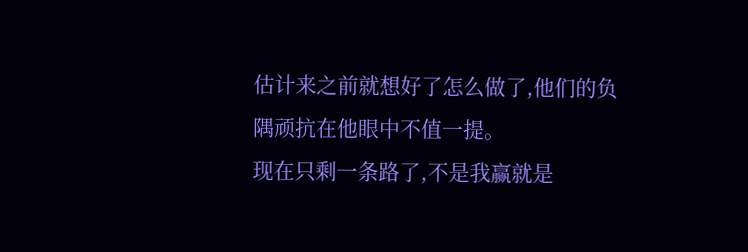估计来之前就想好了怎么做了,他们的负隅顽抗在他眼中不值一提。
现在只剩一条路了,不是我赢就是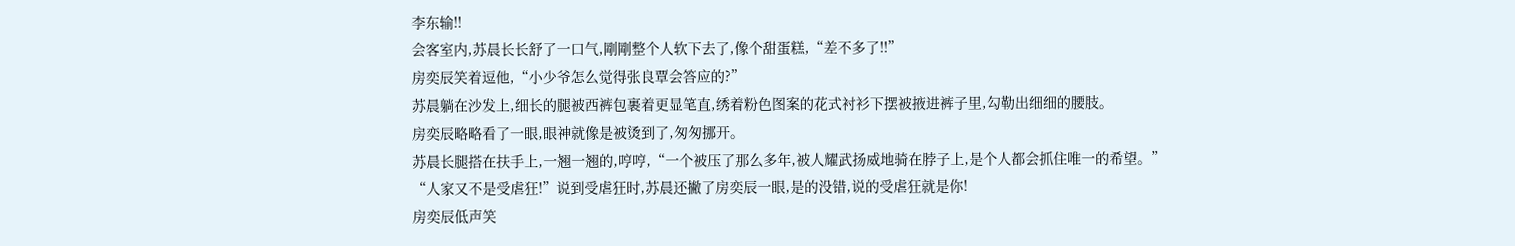李东输!!
会客室内,苏晨长长舒了一口气,剛剛整个人软下去了,像个甜蛋糕,“差不多了!!”
房奕辰笑着逗他,“小少爷怎么觉得张良覃会答应的?”
苏晨躺在沙发上,细长的腿被西裤包裹着更显笔直,绣着粉色图案的花式衬衫下摆被掖进裤子里,勾勒出细细的腰肢。
房奕辰略略看了一眼,眼神就像是被烫到了,匆匆挪开。
苏晨长腿搭在扶手上,一翘一翘的,哼哼,“一个被压了那么多年,被人耀武扬威地骑在脖子上,是个人都会抓住唯一的希望。”
“人家又不是受虐狂!”说到受虐狂时,苏晨还撇了房奕辰一眼,是的没错,说的受虐狂就是你!
房奕辰低声笑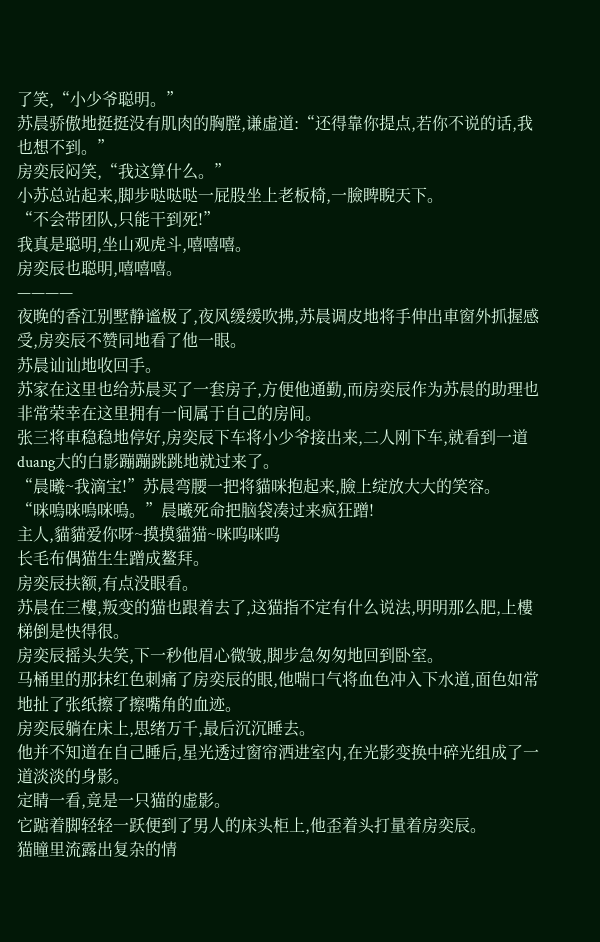了笑,“小少爷聪明。”
苏晨骄傲地挺挺没有肌肉的胸膛,谦虛道:“还得靠你提点,若你不说的话,我也想不到。”
房奕辰闷笑,“我这算什么。”
小苏总站起来,脚步哒哒哒一屁股坐上老板椅,一臉睥睨天下。
“不会带团队,只能干到死!”
我真是聪明,坐山观虎斗,嘻嘻嘻。
房奕辰也聪明,嘻嘻嘻。
————
夜晚的香江别墅静谧极了,夜风缓缓吹拂,苏晨调皮地将手伸出車窗外抓握感受,房奕辰不赞同地看了他一眼。
苏晨讪讪地收回手。
苏家在这里也给苏晨买了一套房子,方便他通勤,而房奕辰作为苏晨的助理也非常荣幸在这里拥有一间属于自己的房间。
张三将車稳稳地停好,房奕辰下车将小少爷接出来,二人刚下车,就看到一道duang大的白影蹦蹦跳跳地就过来了。
“晨曦~我滴宝!”苏晨弯腰一把将貓咪抱起来,臉上绽放大大的笑容。
“咪嗚咪嗚咪嗚。”晨曦死命把脑袋凑过来疯狂蹭!
主人,貓貓爱你呀~摸摸貓猫~咪呜咪呜
长毛布偶猫生生蹭成鳌拜。
房奕辰扶额,有点没眼看。
苏晨在三樓,叛变的猫也跟着去了,这猫指不定有什么说法,明明那么肥,上樓梯倒是快得很。
房奕辰摇头失笑,下一秒他眉心微皱,脚步急匆匆地回到卧室。
马桶里的那抹红色刺痛了房奕辰的眼,他喘口气将血色冲入下水道,面色如常地扯了张纸擦了擦嘴角的血迹。
房奕辰躺在床上,思绪万千,最后沉沉睡去。
他并不知道在自己睡后,星光透过窗帘洒进室内,在光影变换中碎光组成了一道淡淡的身影。
定睛一看,竟是一只猫的虚影。
它踮着脚轻轻一跃便到了男人的床头柜上,他歪着头打量着房奕辰。
猫瞳里流露出复杂的情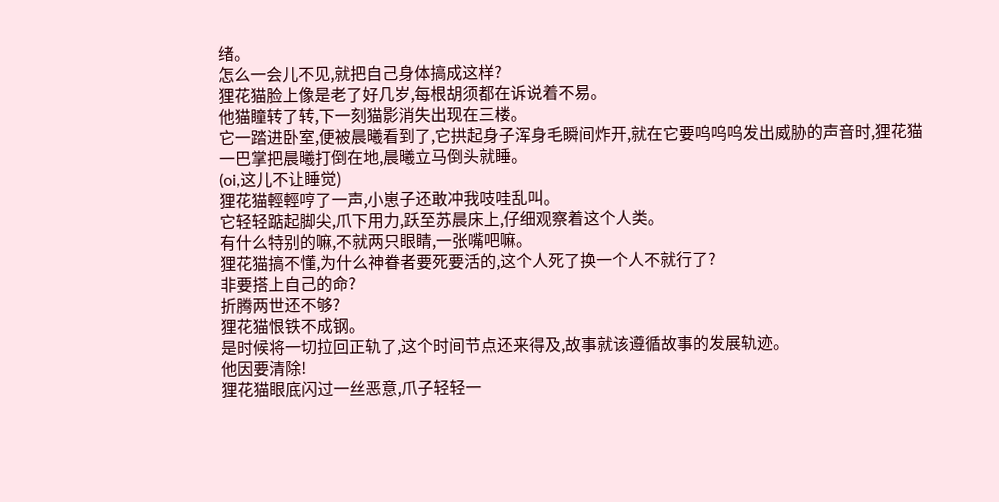绪。
怎么一会儿不见,就把自己身体搞成这样?
狸花猫脸上像是老了好几岁,每根胡须都在诉说着不易。
他猫瞳转了转,下一刻猫影消失出现在三楼。
它一踏进卧室,便被晨曦看到了,它拱起身子浑身毛瞬间炸开,就在它要呜呜呜发出威胁的声音时,狸花猫一巴掌把晨曦打倒在地,晨曦立马倒头就睡。
(oi,这儿不让睡觉)
狸花猫輕輕哼了一声,小崽子还敢冲我吱哇乱叫。
它轻轻踮起脚尖,爪下用力,跃至苏晨床上,仔细观察着这个人类。
有什么特别的嘛,不就两只眼睛,一张嘴吧嘛。
狸花猫搞不懂,为什么神眷者要死要活的,这个人死了换一个人不就行了?
非要搭上自己的命?
折腾两世还不够?
狸花猫恨铁不成钢。
是时候将一切拉回正轨了,这个时间节点还来得及,故事就该遵循故事的发展轨迹。
他因要清除!
狸花猫眼底闪过一丝恶意,爪子轻轻一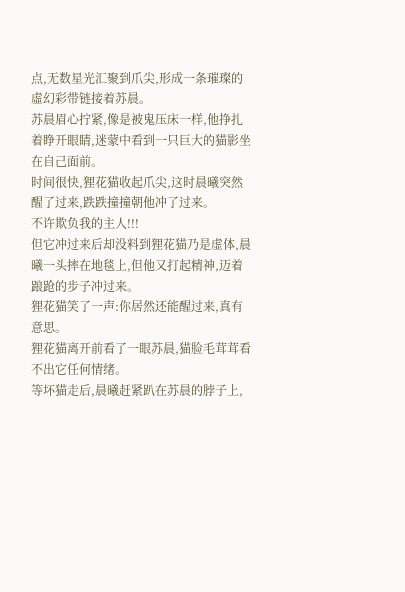点,无数星光汇聚到爪尖,形成一条璀璨的虛幻彩带链接着苏晨。
苏晨眉心拧紧,像是被鬼压床一样,他挣扎着睁开眼睛,迷蒙中看到一只巨大的猫影坐在自己面前。
时间很快,狸花猫收起爪尖,这时晨曦突然醒了过来,跌跌撞撞朝他冲了过来。
不许欺负我的主人!!!
但它冲过来后却没料到狸花猫乃是虚体,晨曦一头摔在地毯上,但他又打起精神,迈着踉跄的步子冲过来。
狸花猫笑了一声:你居然还能醒过来,真有意思。
狸花猫离开前看了一眼苏晨,猫脸毛茸茸看不出它任何情绪。
等坏猫走后,晨曦赶紧趴在苏晨的脖子上,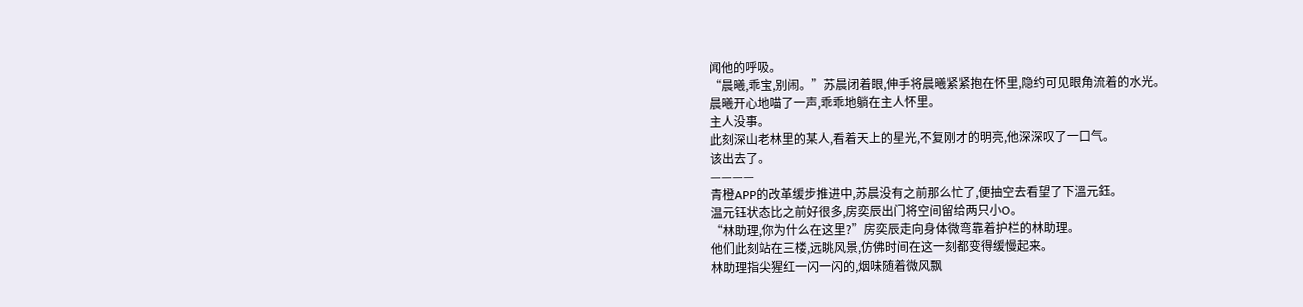闻他的呼吸。
“晨曦,乖宝,别闹。”苏晨闭着眼,伸手将晨曦紧紧抱在怀里,隐约可见眼角流着的水光。
晨曦开心地喵了一声,乖乖地躺在主人怀里。
主人没事。
此刻深山老林里的某人,看着天上的星光,不复刚才的明亮,他深深叹了一口气。
该出去了。
————
青橙APP的改革缓步推进中,苏晨没有之前那么忙了,便抽空去看望了下溫元鈺。
温元钰状态比之前好很多,房奕辰出门将空间留给两只小O。
“林助理,你为什么在这里?”房奕辰走向身体微弯靠着护栏的林助理。
他们此刻站在三楼,远眺风景,仿佛时间在这一刻都变得缓慢起来。
林助理指尖猩红一闪一闪的,烟味随着微风飘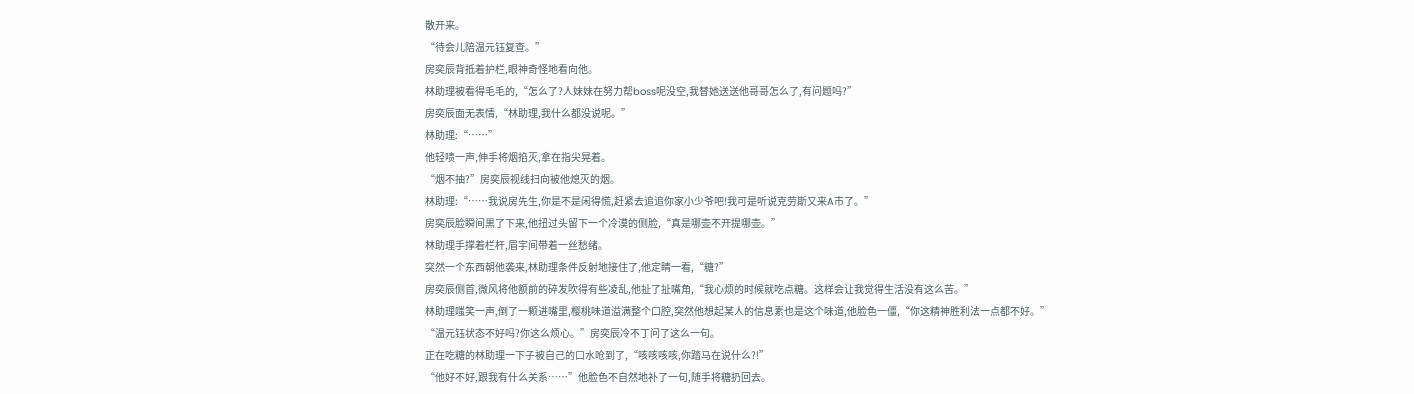散开来。
“待会儿陪温元钰复查。”
房奕辰背抵着护栏,眼神奇怪地看向他。
林助理被看得毛毛的,“怎么了?人妹妹在努力帮boss呢没空,我替她送送他哥哥怎么了,有问题吗?”
房奕辰面无表情,“林助理,我什么都没说呢。”
林助理:“……”
他轻啧一声,伸手将烟掐灭,拿在指尖晃着。
“烟不抽?”房奕辰视线扫向被他熄灭的烟。
林助理:“……我说房先生,你是不是闲得慌,赶紧去追追你家小少爷吧!我可是听说克劳斯又来A市了。”
房奕辰脸瞬间黒了下来,他扭过头留下一个冷漠的侧脸,“真是哪壶不开提哪壶。”
林助理手撑着栏杆,眉宇间带着一丝愁绪。
突然一个东西朝他袭来,林助理条件反射地接住了,他定睛一看,“糖?”
房奕辰侧首,微风将他额前的碎发吹得有些凌乱,他扯了扯嘴角,“我心烦的时候就吃点糖。这样会让我觉得生活没有这么苦。”
林助理嗤笑一声,倒了一颗进嘴里,樱桃味道溢满整个口腔,突然他想起某人的信息素也是这个味道,他脸色一僵,“你这精神胜利法一点都不好。”
“温元钰状态不好吗?你这么烦心。”房奕辰冷不丁问了这么一句。
正在吃糖的林助理一下子被自己的口水呛到了,“咳咳咳咳,你踏马在说什么?!”
“他好不好,跟我有什么关系……”他脸色不自然地补了一句,随手将糖扔回去。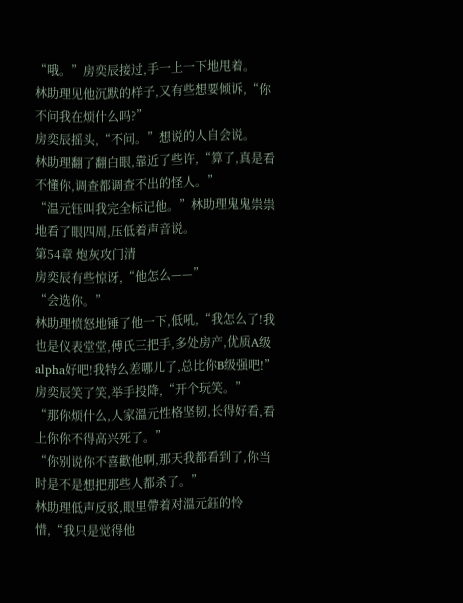“哦。”房奕辰接过,手一上一下地甩着。
林助理见他沉默的样子,又有些想要倾诉,“你不问我在烦什么吗?”
房奕辰摇头,“不问。”想说的人自会说。
林助理翻了翻白眼,靠近了些许,“算了,真是看不懂你,调查都调查不出的怪人。”
“温元钰叫我完全标记他。”林助理鬼鬼祟祟地看了眼四周,压低着声音说。
第54章 炮灰攻门清
房奕辰有些惊讶,“他怎么——”
“会选你。”
林助理愤怒地锤了他一下,低吼,“我怎么了!我也是仪表堂堂,傅氏三把手,多处房产,优质A级alpha好吧!我特么差哪儿了,总比你B级强吧!”
房奕辰笑了笑,举手投降,“开个玩笑。”
“那你烦什么,人家溫元性格坚韧,长得好看,看上你你不得高兴死了。”
“你别说你不喜歡他啊,那天我都看到了,你当时是不是想把那些人都杀了。”
林助理低声反驳,眼里帶着对溫元鈺的怜惜,“我只是觉得他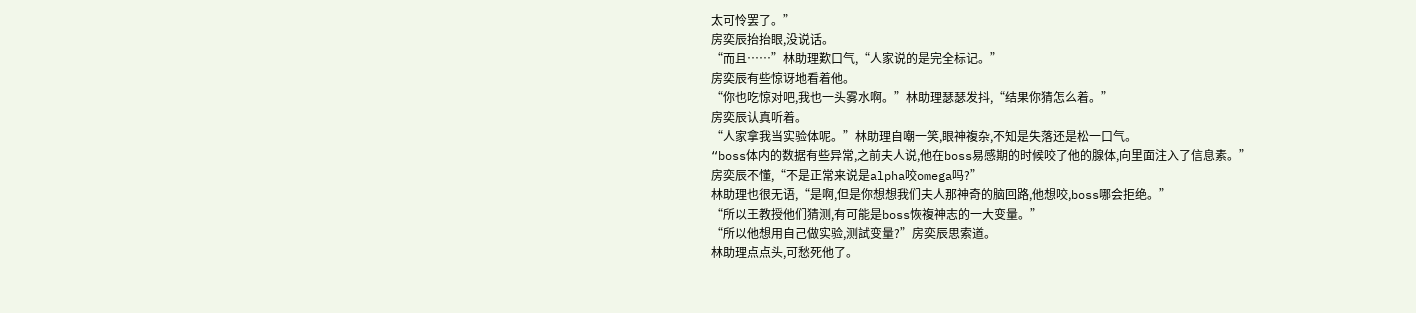太可怜罢了。”
房奕辰抬抬眼,没说话。
“而且……”林助理歎口气,“人家说的是完全标记。”
房奕辰有些惊讶地看着他。
“你也吃惊对吧,我也一头雾水啊。”林助理瑟瑟发抖,“结果你猜怎么着。”
房奕辰认真听着。
“人家拿我当实验体呢。”林助理自嘲一笑,眼神複杂,不知是失落还是松一口气。
“boss体内的数据有些异常,之前夫人说,他在boss易感期的时候咬了他的腺体,向里面注入了信息素。”
房奕辰不懂,“不是正常来说是alpha咬omega吗?”
林助理也很无语,“是啊,但是你想想我们夫人那神奇的脑回路,他想咬,boss哪会拒绝。”
“所以王教授他们猜测,有可能是boss恢複神志的一大变量。”
“所以他想用自己做实验,测試变量?”房奕辰思索道。
林助理点点头,可愁死他了。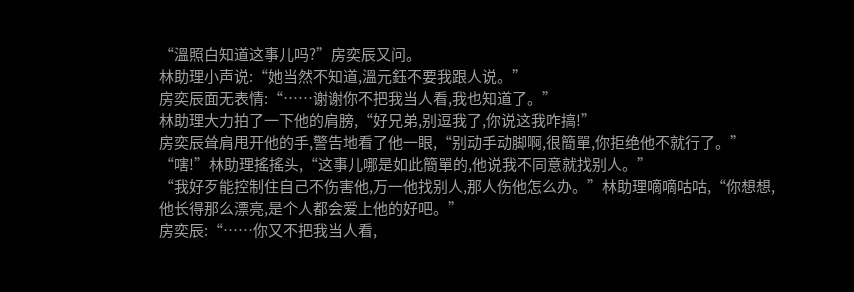“溫照白知道这事儿吗?”房奕辰又问。
林助理小声说:“她当然不知道,溫元鈺不要我跟人说。”
房奕辰面无表情:“……谢谢你不把我当人看,我也知道了。”
林助理大力拍了一下他的肩膀,“好兄弟,别逗我了,你说这我咋搞!”
房奕辰耸肩甩开他的手,警告地看了他一眼,“别动手动脚啊,很簡單,你拒绝他不就行了。”
“嗐!”林助理搖搖头,“这事儿哪是如此簡單的,他说我不同意就找别人。”
“我好歹能控制住自己不伤害他,万一他找别人,那人伤他怎么办。”林助理嘀嘀咕咕,“你想想,他长得那么漂亮,是个人都会爱上他的好吧。”
房奕辰:“……你又不把我当人看,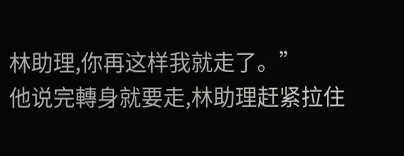林助理,你再这样我就走了。”
他说完轉身就要走,林助理赶紧拉住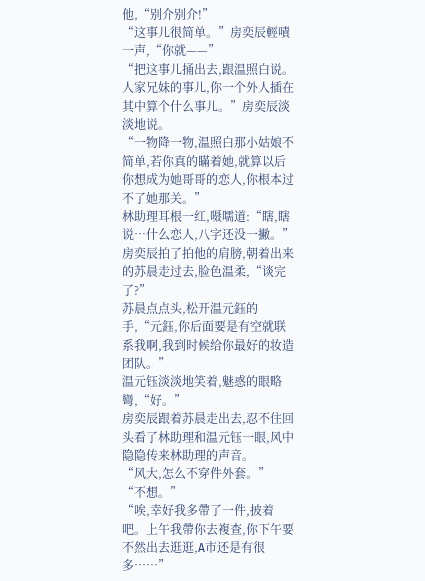他,“别介别介!”
“这事儿很简单。”房奕辰輕嘖一声,“你就——”
“把这事儿捅出去,跟温照白说。人家兄妹的事儿,你一个外人插在其中算个什么事儿。”房奕辰淡淡地说。
“一物降一物,温照白那小姑娘不简单,若你真的瞞着她,就算以后你想成为她哥哥的恋人,你根本过不了她那关。”
林助理耳根一红,嗫嚅道:“瞎,瞎说…什么恋人,八字还没一撇。”
房奕辰拍了拍他的肩膀,朝着出来的苏晨走过去,脸色温柔,“谈完了?”
苏晨点点头,松开温元鈺的手,“元鈺,你后面要是有空就联系我啊,我到时候给你最好的妆造团队。”
温元钰淡淡地笑着,魅惑的眼略彎,“好。”
房奕辰跟着苏晨走出去,忍不住回头看了林助理和温元钰一眼,风中隐隐传来林助理的声音。
“风大,怎么不穿件外套。”
“不想。”
“唉,幸好我多帶了一件,披着吧。上午我帶你去複查,你下午要不然出去逛逛,A市还是有很多……”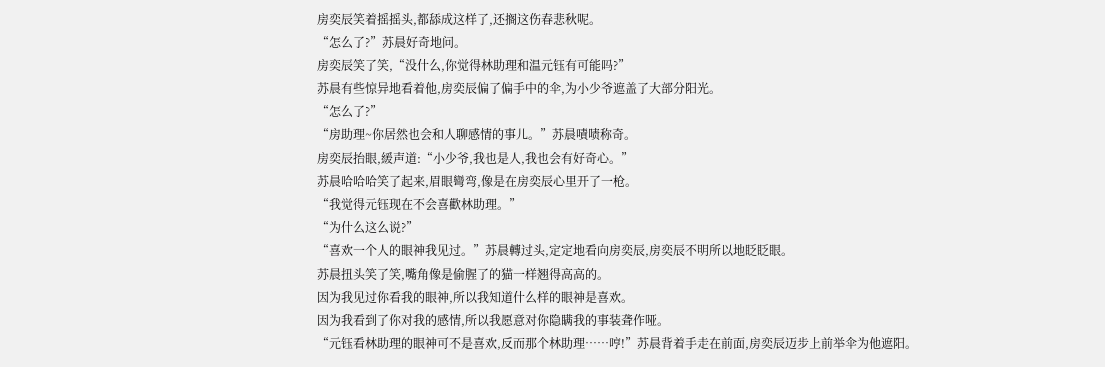房奕辰笑着摇摇头,都舔成这样了,还搁这伤春悲秋呢。
“怎么了?”苏晨好奇地问。
房奕辰笑了笑,“没什么,你觉得林助理和温元钰有可能吗?”
苏晨有些惊异地看着他,房奕辰偏了偏手中的伞,为小少爷遮盖了大部分阳光。
“怎么了?”
“房助理~你居然也会和人聊感情的事儿。”苏晨嘖啧称奇。
房奕辰抬眼,緩声道:“小少爷,我也是人,我也会有好奇心。”
苏晨哈哈哈笑了起来,眉眼彎弯,像是在房奕辰心里开了一枪。
“我觉得元钰现在不会喜歡林助理。”
“为什么这么说?”
“喜欢一个人的眼神我见过。”苏晨轉过头,定定地看向房奕辰,房奕辰不明所以地眨眨眼。
苏晨扭头笑了笑,嘴角像是偷腥了的猫一样翘得高高的。
因为我见过你看我的眼神,所以我知道什么样的眼神是喜欢。
因为我看到了你对我的感情,所以我愿意对你隐瞒我的事装聋作哑。
“元钰看林助理的眼神可不是喜欢,反而那个林助理……哼!”苏晨背着手走在前面,房奕辰迈步上前举伞为他遮阳。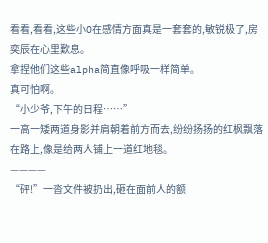看看,看看,这些小O在感情方面真是一套套的,敏锐极了,房奕辰在心里歎息。
拿捏他们这些alpha简直像呼吸一样简单。
真可怕啊。
“小少爷,下午的日程……”
一高一矮两道身影并肩朝着前方而去,纷纷扬扬的红枫飘落在路上,像是给两人铺上一道红地毯。
————
“砰!”一沓文件被扔出,砸在面前人的额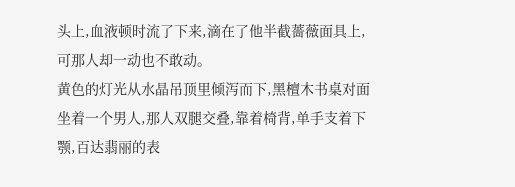头上,血液顿时流了下来,滴在了他半截薔薇面具上,可那人却一动也不敢动。
黄色的灯光从水晶吊顶里倾泻而下,黑檀木书桌对面坐着一个男人,那人双腿交叠,靠着椅背,单手支着下颚,百达翡丽的表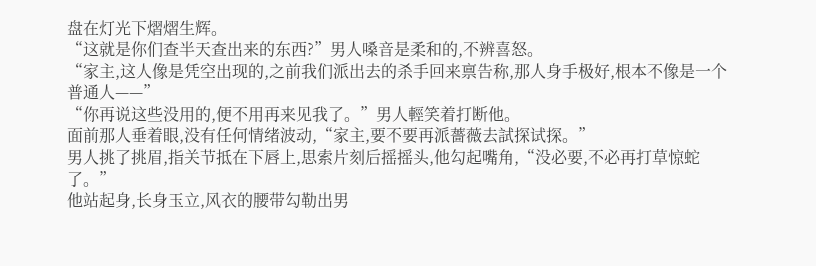盘在灯光下熠熠生辉。
“这就是你们查半天查出来的东西?”男人嗓音是柔和的,不辨喜怒。
“家主,这人像是凭空出现的,之前我们派出去的杀手回来禀告称,那人身手极好,根本不像是一个普通人——”
“你再说这些没用的,便不用再来见我了。”男人輕笑着打断他。
面前那人垂着眼,没有任何情绪波动,“家主,要不要再派薔薇去試探试探。”
男人挑了挑眉,指关节抵在下唇上,思索片刻后摇摇头,他勾起嘴角,“没必要,不必再打草惊蛇了。”
他站起身,长身玉立,风衣的腰带勾勒出男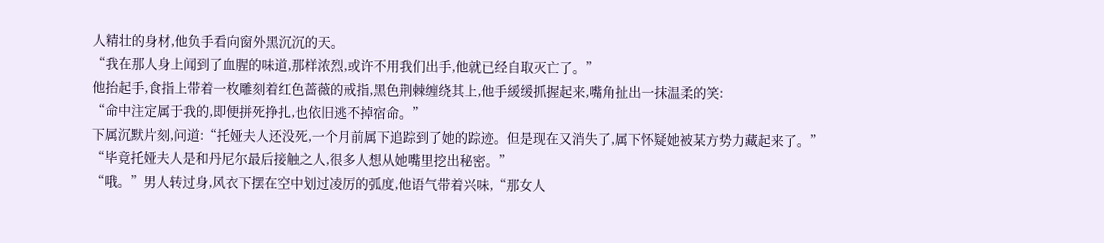人精壮的身材,他负手看向窗外黑沉沉的天。
“我在那人身上闻到了血腥的味道,那样浓烈,或许不用我们出手,他就已经自取灭亡了。”
他抬起手,食指上带着一枚雕刻着红色蔷薇的戒指,黑色荆棘缠绕其上,他手緩缓抓握起来,嘴角扯出一抹温柔的笑:
“命中注定属于我的,即便拼死挣扎,也依旧逃不掉宿命。”
下属沉默片刻,问道:“托娅夫人还没死,一个月前属下追踪到了她的踪迹。但是现在又消失了,属下怀疑她被某方势力藏起来了。”
“毕竟托娅夫人是和丹尼尔最后接触之人,很多人想从她嘴里挖出秘密。”
“哦。”男人转过身,风衣下摆在空中划过凌厉的弧度,他语气带着兴味,“那女人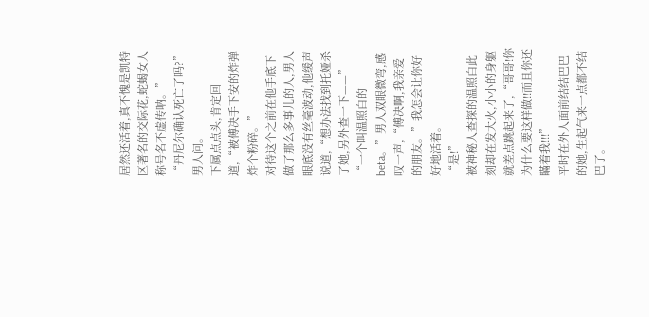居然还活着,真不愧是凯特区著名的交际花,蛇蝎女人称号名不虚传呐。”
“丹尼尔确认死亡了吗?”男人问。
下属点点头,肯定回道,“被傅决手下安的炸弹炸个粉碎。”
对待这个之前在他手底下做了那么多事儿的人,男人眼底没有丝毫波动,他缓声说道,“想办法找到托娅杀了她,另外查一下——”
“一个叫温照白的beta。”男人双眼微弯,感叹一声,“傅决啊,我亲爱的朋友。”我怎会让你好好地活着。
“是!”
被神秘人查探的温照白此刻却在发大火,小小的身躯就差点跳起来了,“哥哥!你为什么要这样做!!而且你还瞞着我!!!”
平时在外人面前结结巴巴的她,生起气来一点都不结巴了。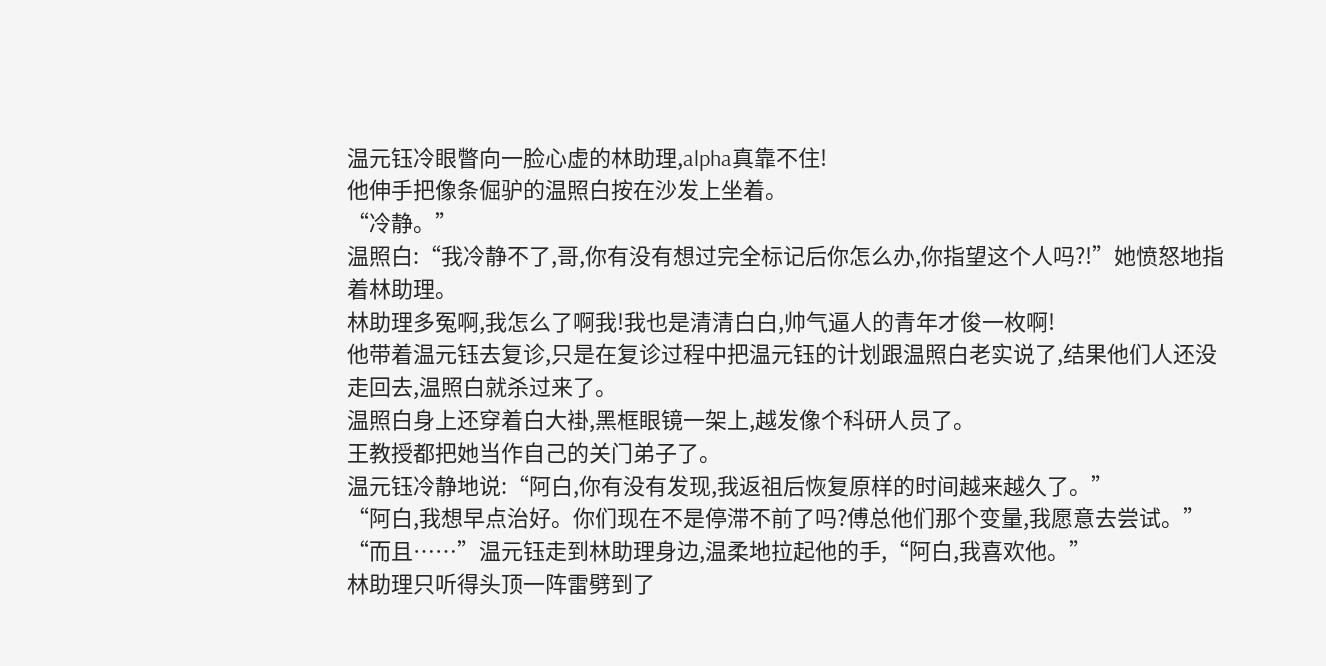温元钰冷眼瞥向一脸心虚的林助理,alpha真靠不住!
他伸手把像条倔驴的温照白按在沙发上坐着。
“冷静。”
温照白:“我冷静不了,哥,你有没有想过完全标记后你怎么办,你指望这个人吗?!”她愤怒地指着林助理。
林助理多冤啊,我怎么了啊我!我也是清清白白,帅气逼人的青年才俊一枚啊!
他带着温元钰去复诊,只是在复诊过程中把温元钰的计划跟温照白老实说了,结果他们人还没走回去,温照白就杀过来了。
温照白身上还穿着白大褂,黑框眼镜一架上,越发像个科研人员了。
王教授都把她当作自己的关门弟子了。
温元钰冷静地说:“阿白,你有没有发现,我返祖后恢复原样的时间越来越久了。”
“阿白,我想早点治好。你们现在不是停滞不前了吗?傅总他们那个变量,我愿意去尝试。”
“而且……”温元钰走到林助理身边,温柔地拉起他的手,“阿白,我喜欢他。”
林助理只听得头顶一阵雷劈到了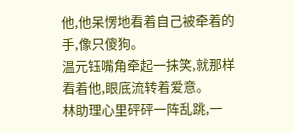他,他呆愣地看着自己被牵着的手,像只傻狗。
温元钰嘴角牵起一抹笑,就那样看着他,眼底流转着爱意。
林助理心里砰砰一阵乱跳,一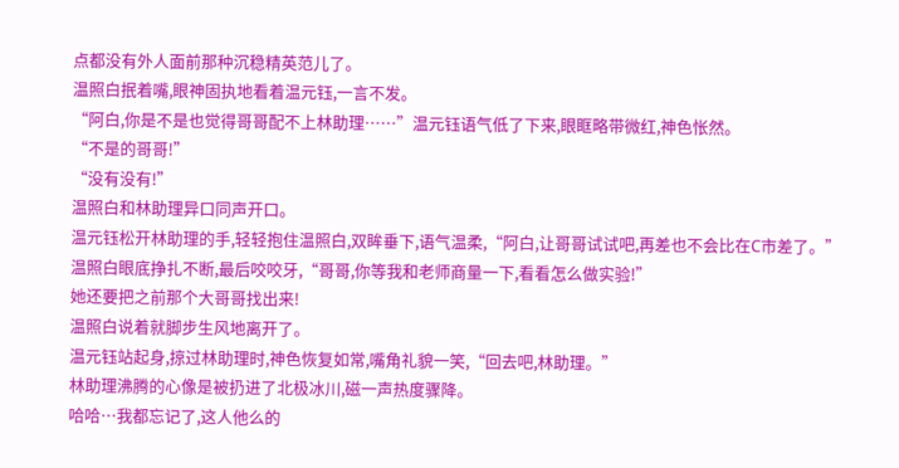点都没有外人面前那种沉稳精英范儿了。
温照白抿着嘴,眼神固执地看着温元钰,一言不发。
“阿白,你是不是也觉得哥哥配不上林助理……”温元钰语气低了下来,眼眶略带微红,神色怅然。
“不是的哥哥!”
“没有没有!”
温照白和林助理异口同声开口。
温元钰松开林助理的手,轻轻抱住温照白,双眸垂下,语气温柔,“阿白,让哥哥试试吧,再差也不会比在C市差了。”
温照白眼底挣扎不断,最后咬咬牙,“哥哥,你等我和老师商量一下,看看怎么做实验!”
她还要把之前那个大哥哥找出来!
温照白说着就脚步生风地离开了。
温元钰站起身,掠过林助理时,神色恢复如常,嘴角礼貌一笑,“回去吧,林助理。”
林助理沸腾的心像是被扔进了北极冰川,磁一声热度骤降。
哈哈…我都忘记了,这人他么的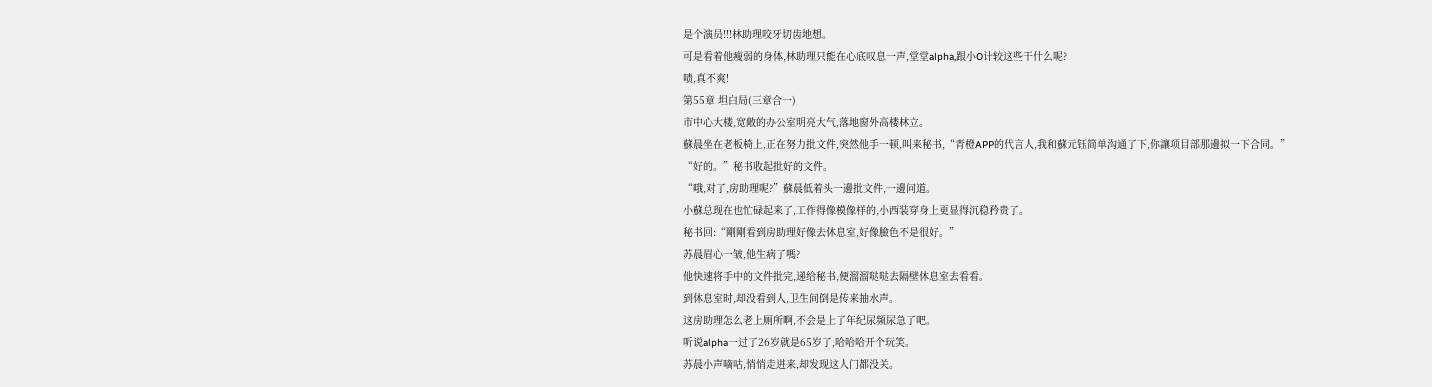是个演员!!!林助理咬牙切齿地想。
可是看着他瘦弱的身体,林助理只能在心底叹息一声,堂堂alpha,跟小O计较这些干什么呢?
啧,真不爽!
第55章 坦白局(三章合一)
市中心大楼,宽敞的办公室明亮大气,落地窗外高楼林立。
蘇晨坐在老板椅上,正在努力批文件,突然他手一顿,叫来秘书,“青橙APP的代言人,我和蘇元钰简单沟通了下,你讓项目部那邊拟一下合同。”
“好的。”秘书收起批好的文件。
“哦,对了,房助理呢?”蘇晨低着头一邊批文件,一邊问道。
小蘇总现在也忙碌起来了,工作得像模像样的,小西装穿身上更显得沉稳矜贵了。
秘书回:“剛剛看到房助理好像去休息室,好像臉色不是很好。”
苏晨眉心一皱,他生病了嗎?
他快速将手中的文件批完,递给秘书,便溜溜哒哒去隔壁休息室去看看。
到休息室时,却没看到人,卫生间倒是传来抽水声。
这房助理怎么老上厕所啊,不会是上了年纪尿频尿急了吧。
听说alpha一过了26岁就是65岁了,哈哈哈开个玩笑。
苏晨小声嘀咕,悄悄走进来,却发现这人门都没关。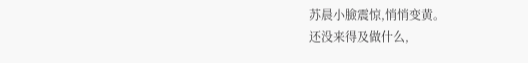苏晨小臉震惊,悄悄变黄。
还没来得及做什么,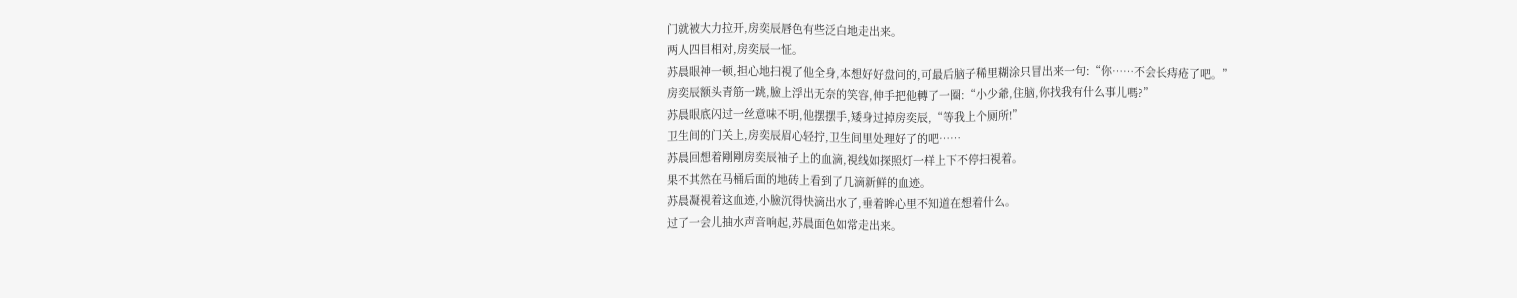门就被大力拉开,房奕辰唇色有些泛白地走出来。
两人四目相对,房奕辰一怔。
苏晨眼神一顿,担心地扫視了他全身,本想好好盘问的,可最后脑子稀里糊涂只冒出来一句:“你……不会长痔疮了吧。”
房奕辰额头青筋一跳,臉上浮出无奈的笑容,伸手把他轉了一圈:“小少爺,住脑,你找我有什么事儿嗎?”
苏晨眼底闪过一丝意味不明,他摆摆手,矮身过掉房奕辰,“等我上个厕所!”
卫生间的门关上,房奕辰眉心轻拧,卫生间里处理好了的吧……
苏晨回想着剛剛房奕辰袖子上的血滴,視线如探照灯一样上下不停扫視着。
果不其然在马桶后面的地砖上看到了几滴新鲜的血迹。
苏晨凝視着这血迹,小臉沉得快滴出水了,垂着眸心里不知道在想着什么。
过了一会儿抽水声音响起,苏晨面色如常走出来。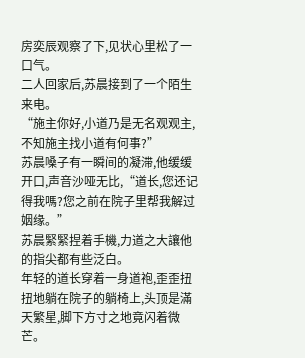房奕辰观察了下,见状心里松了一口气。
二人回家后,苏晨接到了一个陌生来电。
“施主你好,小道乃是无名观观主,不知施主找小道有何事?”
苏晨嗓子有一瞬间的凝滞,他缓缓开口,声音沙哑无比,“道长,您还记得我嗎?您之前在院子里帮我解过姻缘。”
苏晨緊緊捏着手機,力道之大讓他的指尖都有些泛白。
年轻的道长穿着一身道袍,歪歪扭扭地躺在院子的躺椅上,头顶是滿天繁星,脚下方寸之地竟闪着微芒。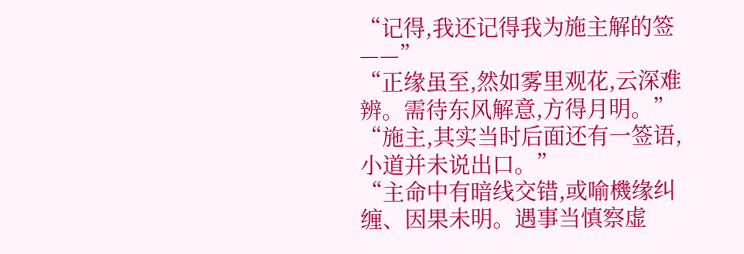“记得,我还记得我为施主解的签——”
“正缘虽至,然如雾里观花,云深难辨。需待东风解意,方得月明。”
“施主,其实当时后面还有一签语,小道并未说出口。”
“主命中有暗线交错,或喻機缘纠缠、因果未明。遇事当慎察虚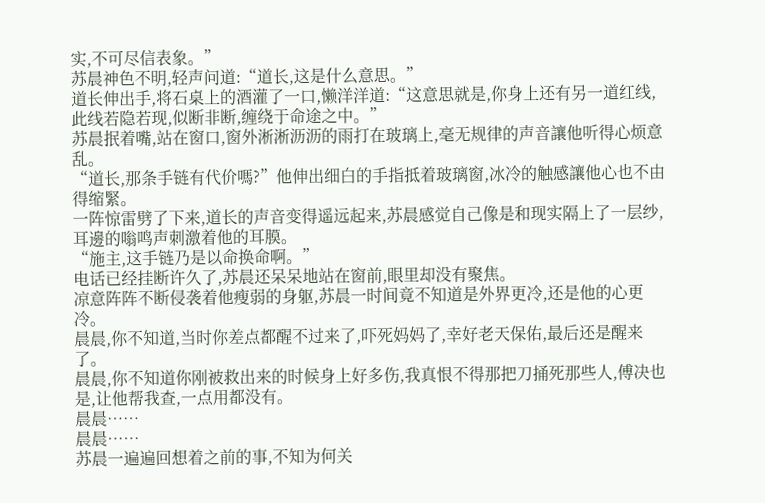实,不可尽信表象。”
苏晨神色不明,轻声问道:“道长,这是什么意思。”
道长伸出手,将石桌上的酒灌了一口,懒洋洋道:“这意思就是,你身上还有另一道红线,此线若隐若现,似断非断,缠绕于命途之中。”
苏晨抿着嘴,站在窗口,窗外淅淅沥沥的雨打在玻璃上,毫无规律的声音讓他听得心烦意乱。
“道长,那条手链有代价嗎?”他伸出细白的手指抵着玻璃窗,冰冷的触感讓他心也不由得缩緊。
一阵惊雷劈了下来,道长的声音变得遥远起来,苏晨感觉自己像是和现实隔上了一层纱,耳邊的嗡鸣声刺激着他的耳膜。
“施主,这手链乃是以命换命啊。”
电话已经挂断许久了,苏晨还呆呆地站在窗前,眼里却没有聚焦。
凉意阵阵不断侵袭着他瘦弱的身躯,苏晨一时间竟不知道是外界更冷,还是他的心更冷。
晨晨,你不知道,当时你差点都醒不过来了,吓死妈妈了,幸好老天保佑,最后还是醒来了。
晨晨,你不知道你刚被救出来的时候身上好多伤,我真恨不得那把刀捅死那些人,傅决也是,让他帮我查,一点用都没有。
晨晨……
晨晨……
苏晨一遍遍回想着之前的事,不知为何关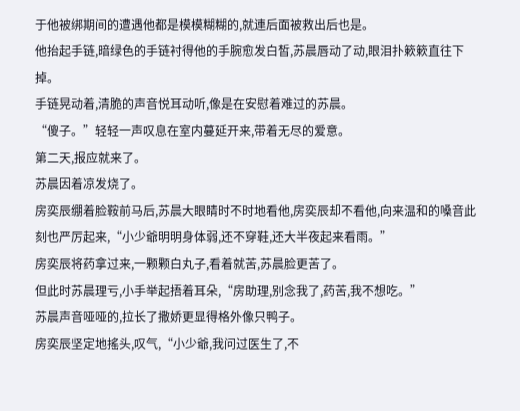于他被绑期间的遭遇他都是模模糊糊的,就連后面被救出后也是。
他抬起手链,暗绿色的手链衬得他的手腕愈发白皙,苏晨唇动了动,眼泪扑簌簌直往下掉。
手链晃动着,清脆的声音悦耳动听,像是在安慰着难过的苏晨。
“傻子。”轻轻一声叹息在室内蔓延开来,带着无尽的爱意。
第二天,报应就来了。
苏晨因着凉发烧了。
房奕辰绷着脸鞍前马后,苏晨大眼睛时不时地看他,房奕辰却不看他,向来温和的嗓音此刻也严厉起来,“小少爺明明身体弱,还不穿鞋,还大半夜起来看雨。”
房奕辰将药拿过来,一颗颗白丸子,看着就苦,苏晨脸更苦了。
但此时苏晨理亏,小手举起捂着耳朵,“房助理,别念我了,药苦,我不想吃。”
苏晨声音哑哑的,拉长了撒娇更显得格外像只鸭子。
房奕辰坚定地搖头,叹气,“小少爺,我问过医生了,不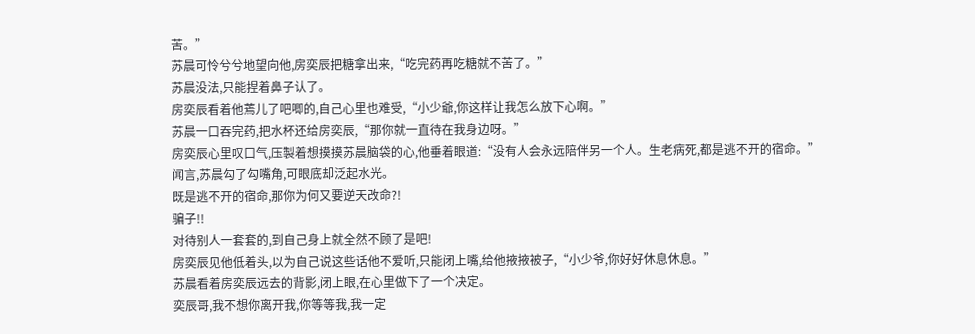苦。”
苏晨可怜兮兮地望向他,房奕辰把糖拿出来,“吃完药再吃糖就不苦了。”
苏晨没法,只能捏着鼻子认了。
房奕辰看着他蔫儿了吧唧的,自己心里也难受,“小少爺,你这样让我怎么放下心啊。”
苏晨一口吞完药,把水杯还给房奕辰,“那你就一直待在我身边呀。”
房奕辰心里叹口气,压製着想摸摸苏晨脑袋的心,他垂着眼道:“没有人会永远陪伴另一个人。生老病死,都是逃不开的宿命。”
闻言,苏晨勾了勾嘴角,可眼底却泛起水光。
既是逃不开的宿命,那你为何又要逆天改命?!
骗子!!
对待别人一套套的,到自己身上就全然不顾了是吧!
房奕辰见他低着头,以为自己说这些话他不爱听,只能闭上嘴,给他掖掖被子,“小少爷,你好好休息休息。”
苏晨看着房奕辰远去的背影,闭上眼,在心里做下了一个决定。
奕辰哥,我不想你离开我,你等等我,我一定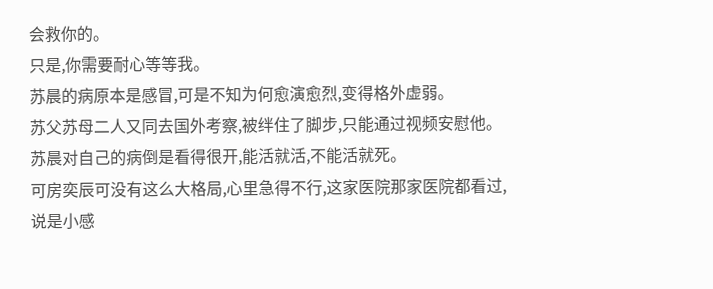会救你的。
只是,你需要耐心等等我。
苏晨的病原本是感冒,可是不知为何愈演愈烈,变得格外虚弱。
苏父苏母二人又同去国外考察,被绊住了脚步,只能通过视频安慰他。
苏晨对自己的病倒是看得很开,能活就活,不能活就死。
可房奕辰可没有这么大格局,心里急得不行,这家医院那家医院都看过,说是小感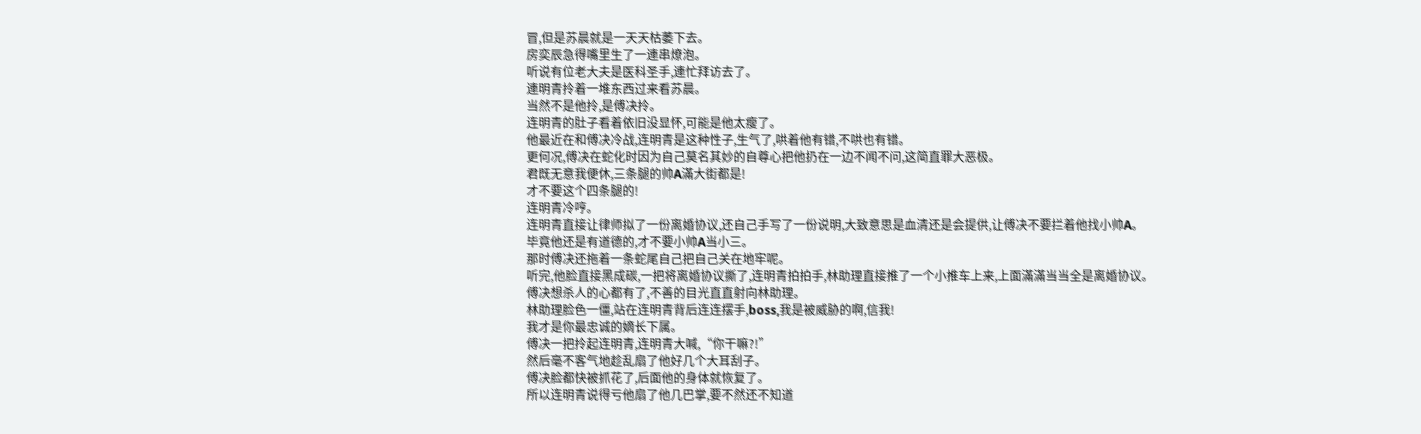冒,但是苏晨就是一天天枯萎下去。
房奕辰急得嘴里生了一連串燎泡。
听说有位老大夫是医科圣手,連忙拜访去了。
連明青拎着一堆东西过来看苏晨。
当然不是他拎,是傅决拎。
连明青的肚子看着依旧没显怀,可能是他太瘦了。
他最近在和傅决冷战,连明青是这种性子,生气了,哄着他有错,不哄也有错。
更何况,傅决在蛇化时因为自己莫名其妙的自尊心把他扔在一边不闻不问,这简直罪大恶极。
君既无意我便休,三条腿的帅A滿大街都是!
才不要这个四条腿的!
连明青冷哼。
连明青直接让律师拟了一份离婚协议,还自己手写了一份说明,大致意思是血清还是会提供,让傅决不要拦着他找小帅A。
毕竟他还是有道德的,才不要小帅A当小三。
那时傅决还拖着一条蛇尾自己把自己关在地牢呢。
听完,他脸直接黑成碳,一把将离婚协议撕了,连明青拍拍手,林助理直接推了一个小推车上来,上面滿滿当当全是离婚协议。
傅决想杀人的心都有了,不善的目光直直射向林助理。
林助理脸色一僵,站在连明青背后连连摆手,boss,我是被威胁的啊,信我!
我才是你最忠诚的嫡长下属。
傅决一把拎起连明青,连明青大喊,“你干嘛?!”
然后毫不客气地趁乱扇了他好几个大耳刮子。
傅决脸都快被抓花了,后面他的身体就恢复了。
所以连明青说得亏他扇了他几巴掌,要不然还不知道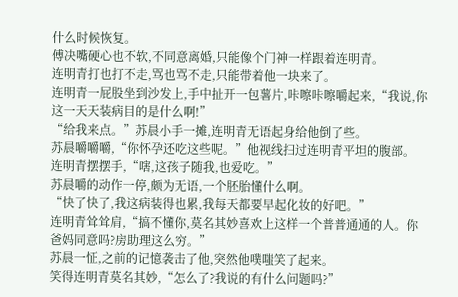什么时候恢复。
傅决嘴硬心也不软,不同意离婚,只能像个门神一样跟着连明青。
连明青打也打不走,骂也骂不走,只能带着他一块来了。
连明青一屁股坐到沙发上,手中扯开一包薯片,咔嚓咔嚓嚼起来,“我说,你这一天天装病目的是什么啊!”
“给我来点。”苏晨小手一摊,连明青无语起身给他倒了些。
苏晨嚼嚼嚼,“你怀孕还吃这些呢。”他视线扫过连明青平坦的腹部。
连明青摆摆手,“嗐,这孩子随我,也爱吃。”
苏晨嚼的动作一停,颇为无语,一个胚胎懂什么啊。
“快了快了,我这病装得也累,我每天都要早起化妆的好吧。”
连明青耸耸肩,“搞不懂你,莫名其妙喜欢上这样一个普普通通的人。你爸妈同意吗?房助理这么穷。”
苏晨一怔,之前的记憶袭击了他,突然他噗嗤笑了起来。
笑得连明青莫名其妙,“怎么了?我说的有什么问题吗?”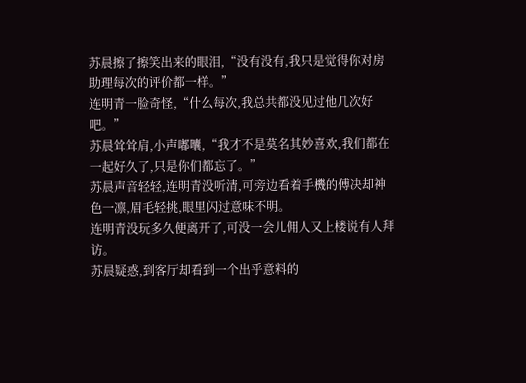苏晨擦了擦笑出来的眼泪,“没有没有,我只是觉得你对房助理每次的评价都一样。”
连明青一脸奇怪,“什么每次,我总共都没见过他几次好吧。”
苏晨耸耸肩,小声嘟囔,“我才不是莫名其妙喜欢,我们都在一起好久了,只是你们都忘了。”
苏晨声音轻轻,连明青没听清,可旁边看着手機的傅决却神色一凛,眉毛轻挑,眼里闪过意味不明。
连明青没玩多久便离开了,可没一会儿佣人又上楼说有人拜访。
苏晨疑惑,到客厅却看到一个出乎意料的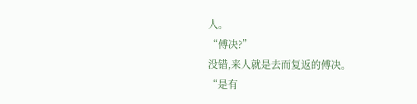人。
“傅决?”
没错,来人就是去而复返的傅决。
“是有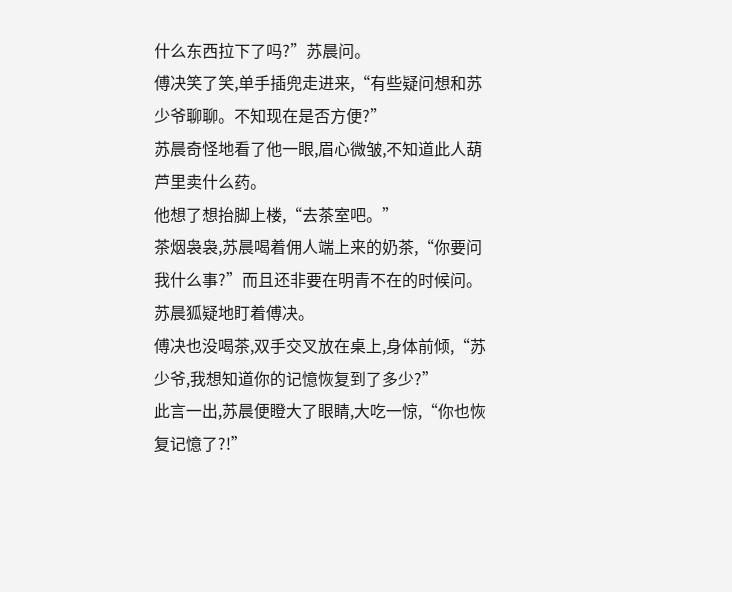什么东西拉下了吗?”苏晨问。
傅决笑了笑,单手插兜走进来,“有些疑问想和苏少爷聊聊。不知现在是否方便?”
苏晨奇怪地看了他一眼,眉心微皱,不知道此人葫芦里卖什么药。
他想了想抬脚上楼,“去茶室吧。”
茶烟袅袅,苏晨喝着佣人端上来的奶茶,“你要问我什么事?”而且还非要在明青不在的时候问。
苏晨狐疑地盯着傅决。
傅决也没喝茶,双手交叉放在桌上,身体前倾,“苏少爷,我想知道你的记憶恢复到了多少?”
此言一出,苏晨便瞪大了眼睛,大吃一惊,“你也恢复记憶了?!”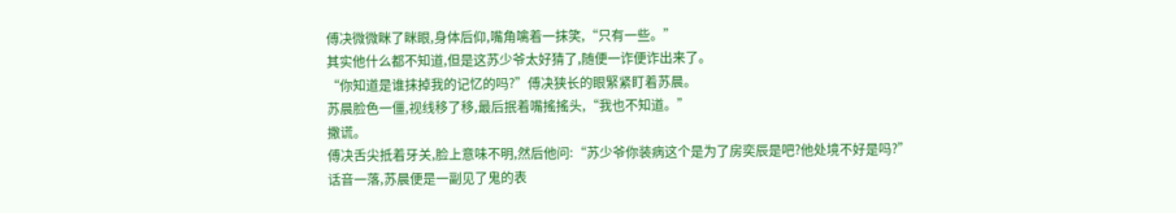傅决微微眯了眯眼,身体后仰,嘴角噙着一抹笑,“只有一些。”
其实他什么都不知道,但是这苏少爷太好猜了,随便一诈便诈出来了。
“你知道是谁抹掉我的记忆的吗?”傅决狭长的眼緊紧盯着苏晨。
苏晨脸色一僵,视线移了移,最后抿着嘴搖搖头,“我也不知道。”
撒谎。
傅决舌尖抵着牙关,脸上意味不明,然后他问:“苏少爷你装病这个是为了房奕辰是吧?他处境不好是吗?”
话音一落,苏晨便是一副见了鬼的表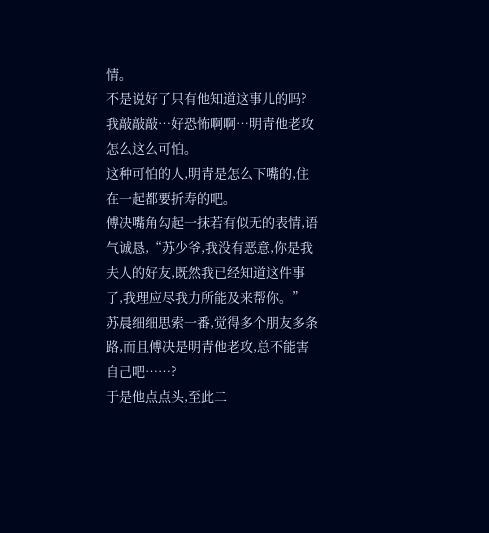情。
不是说好了只有他知道这事儿的吗?
我敲敲敲…好恐怖啊啊…明青他老攻怎么这么可怕。
这种可怕的人,明青是怎么下嘴的,住在一起都要折寿的吧。
傅决嘴角勾起一抹若有似无的表情,语气诚恳,“苏少爷,我没有恶意,你是我夫人的好友,既然我已经知道这件事了,我理应尽我力所能及来帮你。”
苏晨细细思索一番,觉得多个朋友多条路,而且傅决是明青他老攻,总不能害自己吧……?
于是他点点头,至此二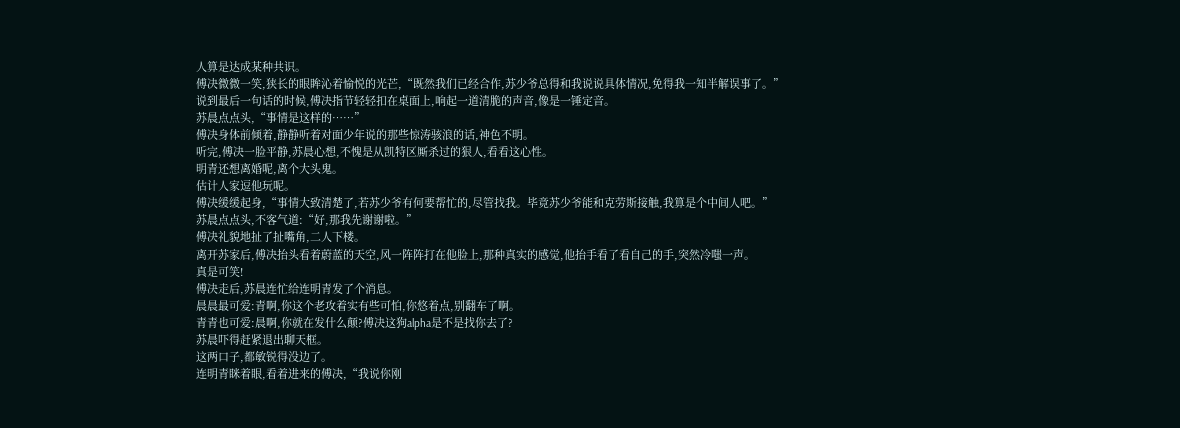人算是达成某种共识。
傅决微微一笑,狭长的眼眸沁着愉悦的光芒,“既然我们已经合作,苏少爷总得和我说说具体情况,免得我一知半解误事了。”
说到最后一句话的时候,傅决指节轻轻扣在桌面上,响起一道清脆的声音,像是一锤定音。
苏晨点点头,“事情是这样的……”
傅决身体前倾着,静静听着对面少年说的那些惊涛骇浪的话,神色不明。
听完,傅决一脸平静,苏晨心想,不愧是从凯特区厮杀过的狠人,看看这心性。
明青还想离婚呢,离个大头鬼。
估计人家逗他玩呢。
傅决缓缓起身,“事情大致清楚了,若苏少爷有何要帮忙的,尽管找我。毕竟苏少爷能和克劳斯接触,我算是个中间人吧。”
苏晨点点头,不客气道:“好,那我先谢谢啦。”
傅决礼貌地扯了扯嘴角,二人下楼。
离开苏家后,傅决抬头看着蔚蓝的天空,风一阵阵打在他脸上,那种真实的感觉,他抬手看了看自己的手,突然冷嗤一声。
真是可笑!
傅决走后,苏晨连忙给连明青发了个消息。
晨晨最可爱:青啊,你这个老攻着实有些可怕,你悠着点,别翻车了啊。
青青也可爱:晨啊,你就在发什么颠?傅决这狗alpha是不是找你去了?
苏晨吓得赶紧退出聊天框。
这两口子,都敏锐得没边了。
连明青眯着眼,看着进来的傅决,“我说你刚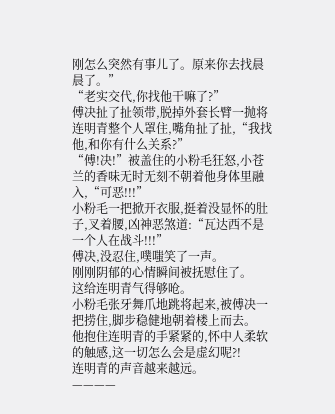刚怎么突然有事儿了。原来你去找晨晨了。”
“老实交代,你找他干嘛了?”
傅决扯了扯领带,脱掉外套长臂一抛将连明青整个人罩住,嘴角扯了扯,“我找他,和你有什么关系?”
“傅!决!”被盖住的小粉毛狂怒,小苍兰的香味无时无刻不朝着他身体里融入,“可恶!!!”
小粉毛一把掀开衣服,挺着没显怀的肚子,叉着腰,凶神恶煞道:“瓦达西不是一个人在战斗!!!”
傅决,没忍住,噗嗤笑了一声。
刚刚阴郁的心情瞬间被抚慰住了。
这给连明青气得够呛。
小粉毛张牙舞爪地跳将起来,被傅决一把捞住,脚步稳健地朝着楼上而去。
他抱住连明青的手紧紧的,怀中人柔软的触感,这一切怎么会是虚幻呢?!
连明青的声音越来越远。
————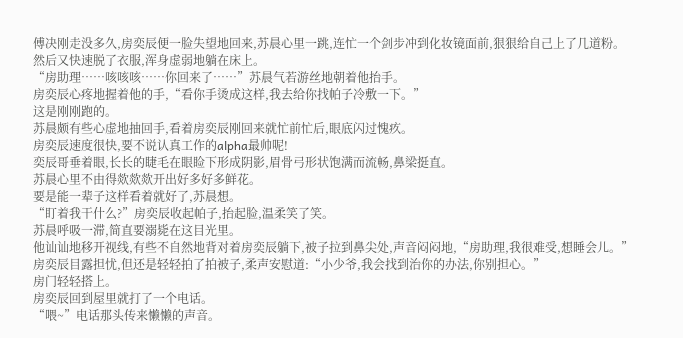傅决刚走没多久,房奕辰便一脸失望地回来,苏晨心里一跳,连忙一个剑步冲到化妆镜面前,狠狠给自己上了几道粉。
然后又快速脱了衣服,浑身虚弱地躺在床上。
“房助理……咳咳咳……你回来了……”苏晨气若游丝地朝着他抬手。
房奕辰心疼地握着他的手,“看你手烫成这样,我去给你找帕子冷敷一下。”
这是刚刚跑的。
苏晨颇有些心虚地抽回手,看着房奕辰刚回来就忙前忙后,眼底闪过愧疚。
房奕辰速度很快,要不说认真工作的alpha最帅呢!
奕辰哥垂着眼,长长的睫毛在眼睑下形成阴影,眉骨弓形状饱满而流畅,鼻梁挺直。
苏晨心里不由得欻欻欻开出好多好多鲜花。
要是能一辈子这样看着就好了,苏晨想。
“盯着我干什么?”房奕辰收起帕子,抬起脸,温柔笑了笑。
苏晨呼吸一滞,简直要溺毙在这目光里。
他讪讪地移开视线,有些不自然地背对着房奕辰躺下,被子拉到鼻尖处,声音闷闷地,“房助理,我很难受,想睡会儿。”
房奕辰目露担忧,但还是轻轻拍了拍被子,柔声安慰道:“小少爷,我会找到治你的办法,你别担心。”
房门轻轻搭上。
房奕辰回到屋里就打了一个电话。
“喂~”电话那头传来懒懒的声音。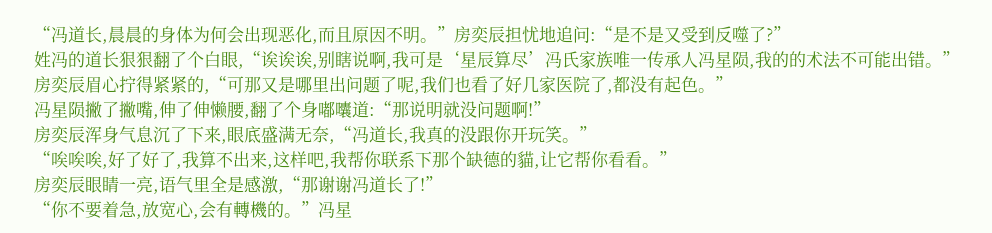“冯道长,晨晨的身体为何会出现恶化,而且原因不明。”房奕辰担忧地追问:“是不是又受到反噬了?”
姓冯的道长狠狠翻了个白眼,“诶诶诶,别瞎说啊,我可是‘星辰算尽’冯氏家族唯一传承人冯星陨,我的的术法不可能出错。”
房奕辰眉心拧得紧紧的,“可那又是哪里出问题了呢,我们也看了好几家医院了,都没有起色。”
冯星陨撇了撇嘴,伸了伸懒腰,翻了个身嘟囔道:“那说明就没问题啊!”
房奕辰浑身气息沉了下来,眼底盛满无奈,“冯道长,我真的没跟你开玩笑。”
“唉唉唉,好了好了,我算不出来,这样吧,我帮你联系下那个缺德的貓,让它帮你看看。”
房奕辰眼睛一亮,语气里全是感激,“那谢谢冯道长了!”
“你不要着急,放宽心,会有轉機的。”冯星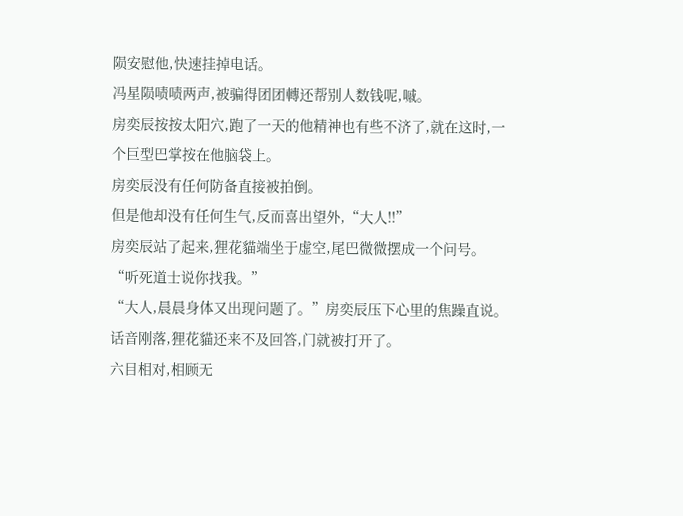陨安慰他,快速挂掉电话。
冯星陨啧啧两声,被骗得团团轉还帮别人数钱呢,嘁。
房奕辰按按太阳穴,跑了一天的他精神也有些不济了,就在这时,一个巨型巴掌按在他脑袋上。
房奕辰没有任何防备直接被拍倒。
但是他却没有任何生气,反而喜出望外,“大人!!”
房奕辰站了起来,狸花貓端坐于虚空,尾巴微微摆成一个问号。
“听死道士说你找我。”
“大人,晨晨身体又出现问题了。”房奕辰压下心里的焦躁直说。
话音刚落,狸花貓还来不及回答,门就被打开了。
六目相对,相顾无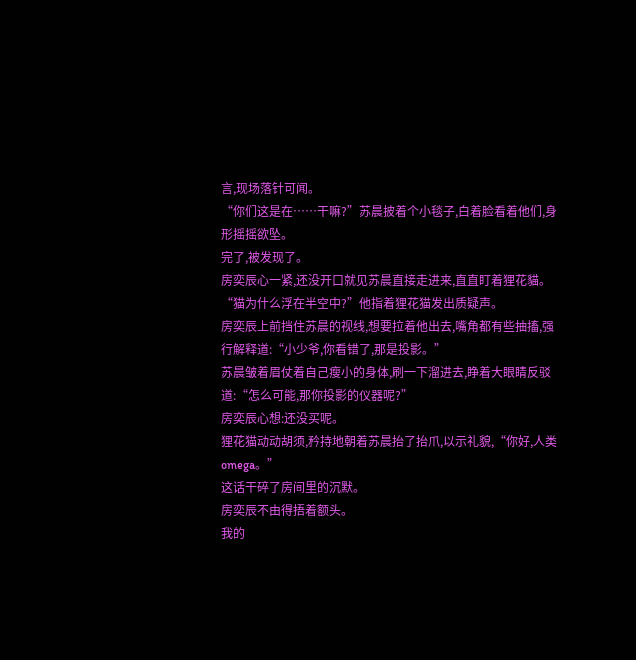言,现场落针可闻。
“你们这是在……干嘛?”苏晨披着个小毯子,白着脸看着他们,身形摇摇欲坠。
完了,被发现了。
房奕辰心一紧,还没开口就见苏晨直接走进来,直直盯着狸花貓。
“猫为什么浮在半空中?”他指着狸花猫发出质疑声。
房奕辰上前挡住苏晨的视线,想要拉着他出去,嘴角都有些抽搐,强行解释道:“小少爷,你看错了,那是投影。”
苏晨皱着眉仗着自己瘦小的身体,刷一下溜进去,睁着大眼睛反驳道:“怎么可能,那你投影的仪器呢?”
房奕辰心想:还没买呢。
狸花猫动动胡须,矜持地朝着苏晨抬了抬爪,以示礼貌,“你好,人类omega。”
这话干碎了房间里的沉默。
房奕辰不由得捂着额头。
我的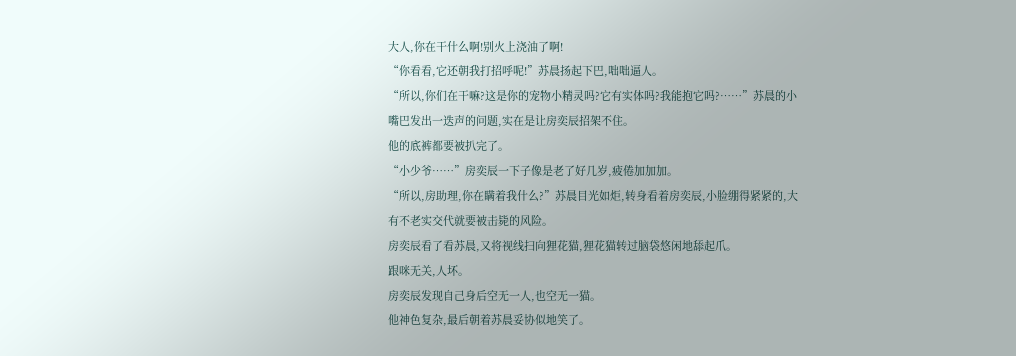大人,你在干什么啊!别火上浇油了啊!
“你看看,它还朝我打招呼呢!”苏晨扬起下巴,咄咄逼人。
“所以,你们在干嘛?这是你的宠物小精灵吗?它有实体吗?我能抱它吗?……”苏晨的小嘴巴发出一迭声的问题,实在是让房奕辰招架不住。
他的底裤都要被扒完了。
“小少爷……”房奕辰一下子像是老了好几岁,疲倦加加加。
“所以,房助理,你在瞒着我什么?”苏晨目光如炬,转身看着房奕辰,小脸绷得紧紧的,大有不老实交代就要被击毙的风险。
房奕辰看了看苏晨,又将视线扫向狸花猫,狸花猫转过脑袋悠闲地舔起爪。
跟咪无关,人坏。
房奕辰发现自己身后空无一人,也空无一猫。
他神色复杂,最后朝着苏晨妥协似地笑了。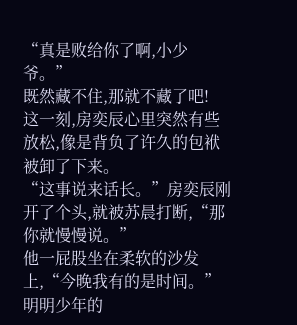“真是败给你了啊,小少爷。”
既然藏不住,那就不藏了吧!
这一刻,房奕辰心里突然有些放松,像是背负了许久的包袱被卸了下来。
“这事说来话长。”房奕辰刚开了个头,就被苏晨打断,“那你就慢慢说。”
他一屁股坐在柔软的沙发上,“今晚我有的是时间。”
明明少年的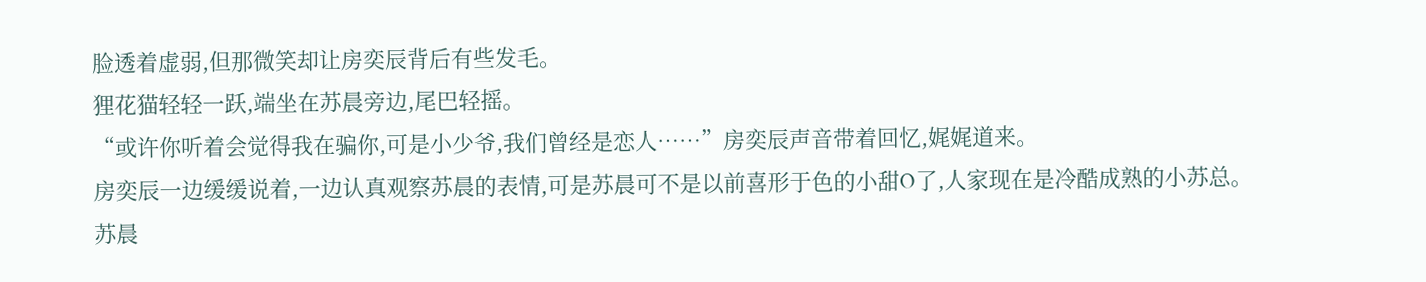脸透着虚弱,但那微笑却让房奕辰背后有些发毛。
狸花猫轻轻一跃,端坐在苏晨旁边,尾巴轻摇。
“或许你听着会觉得我在骗你,可是小少爷,我们曾经是恋人……”房奕辰声音带着回忆,娓娓道来。
房奕辰一边缓缓说着,一边认真观察苏晨的表情,可是苏晨可不是以前喜形于色的小甜O了,人家现在是冷酷成熟的小苏总。
苏晨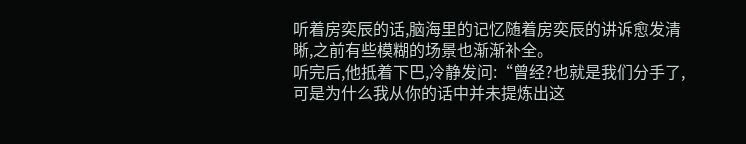听着房奕辰的话,脑海里的记忆随着房奕辰的讲诉愈发清晰,之前有些模糊的场景也渐渐补全。
听完后,他抵着下巴,冷静发问:“曾经?也就是我们分手了,可是为什么我从你的话中并未提炼出这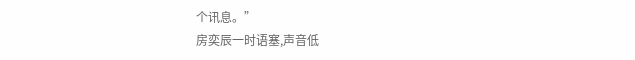个讯息。”
房奕辰一时语塞,声音低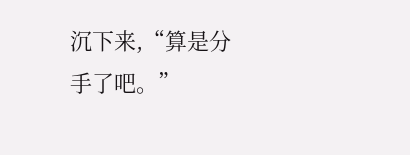沉下来,“算是分手了吧。”